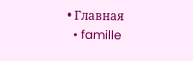• Главная
  • famille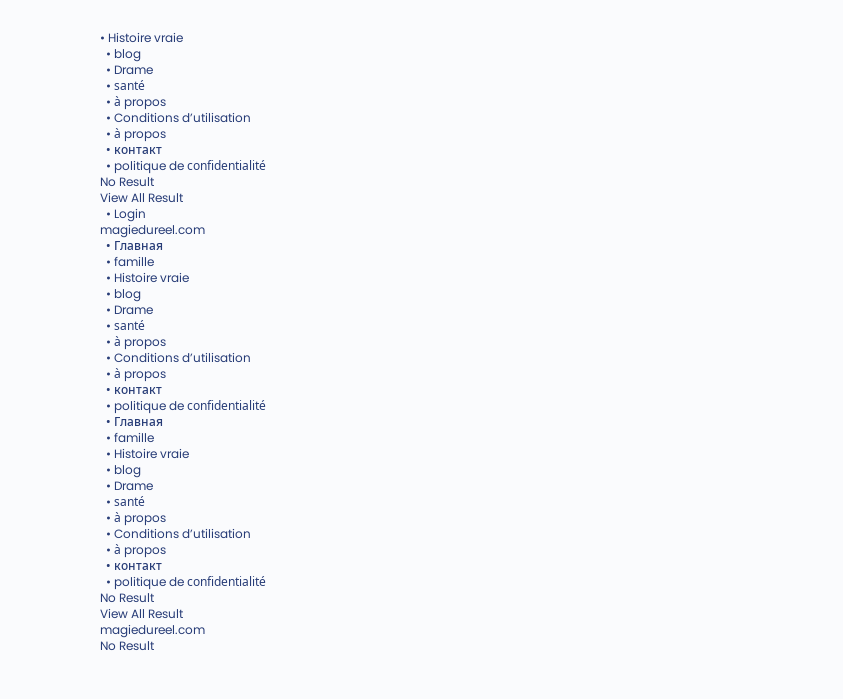• Histoire vraie
  • blog
  • Drame
  • santé
  • à propos
  • Conditions d’utilisation
  • à propos
  • контакт
  • politique de confidentialité
No Result
View All Result
  • Login
magiedureel.com
  • Главная
  • famille
  • Histoire vraie
  • blog
  • Drame
  • santé
  • à propos
  • Conditions d’utilisation
  • à propos
  • контакт
  • politique de confidentialité
  • Главная
  • famille
  • Histoire vraie
  • blog
  • Drame
  • santé
  • à propos
  • Conditions d’utilisation
  • à propos
  • контакт
  • politique de confidentialité
No Result
View All Result
magiedureel.com
No Result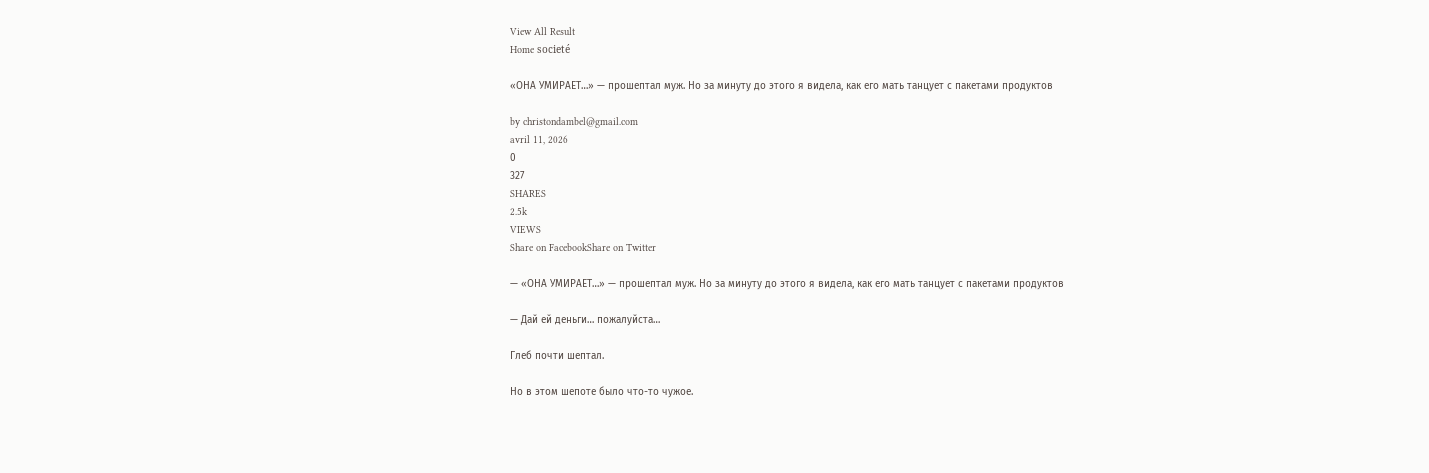View All Result
Home societé

«ОНА УМИРАЕТ…» — прошептал муж. Но за минуту до этого я видела, как его мать танцует с пакетами продуктов

by christondambel@gmail.com
avril 11, 2026
0
327
SHARES
2.5k
VIEWS
Share on FacebookShare on Twitter

— «ОНА УМИРАЕТ…» — прошептал муж. Но за минуту до этого я видела, как его мать танцует с пакетами продуктов

— Дай ей деньги… пожалуйста…

Глеб почти шептал.

Но в этом шепоте было что-то чужое.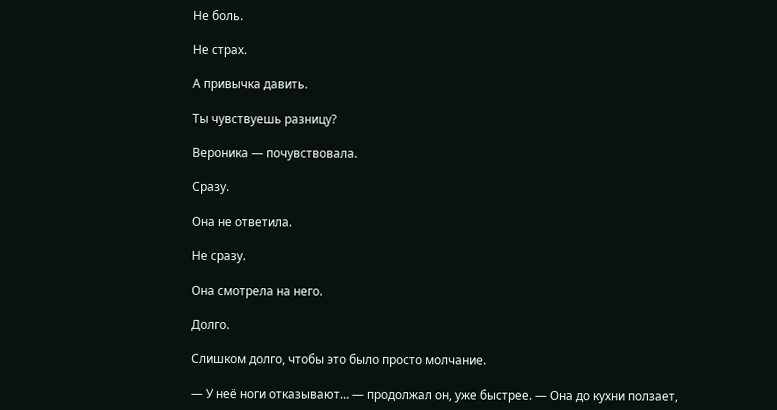Не боль.

Не страх.

А привычка давить.

Ты чувствуешь разницу?

Вероника — почувствовала.

Сразу.

Она не ответила.

Не сразу.

Она смотрела на него.

Долго.

Слишком долго, чтобы это было просто молчание.

— У неё ноги отказывают… — продолжал он, уже быстрее. — Она до кухни ползает,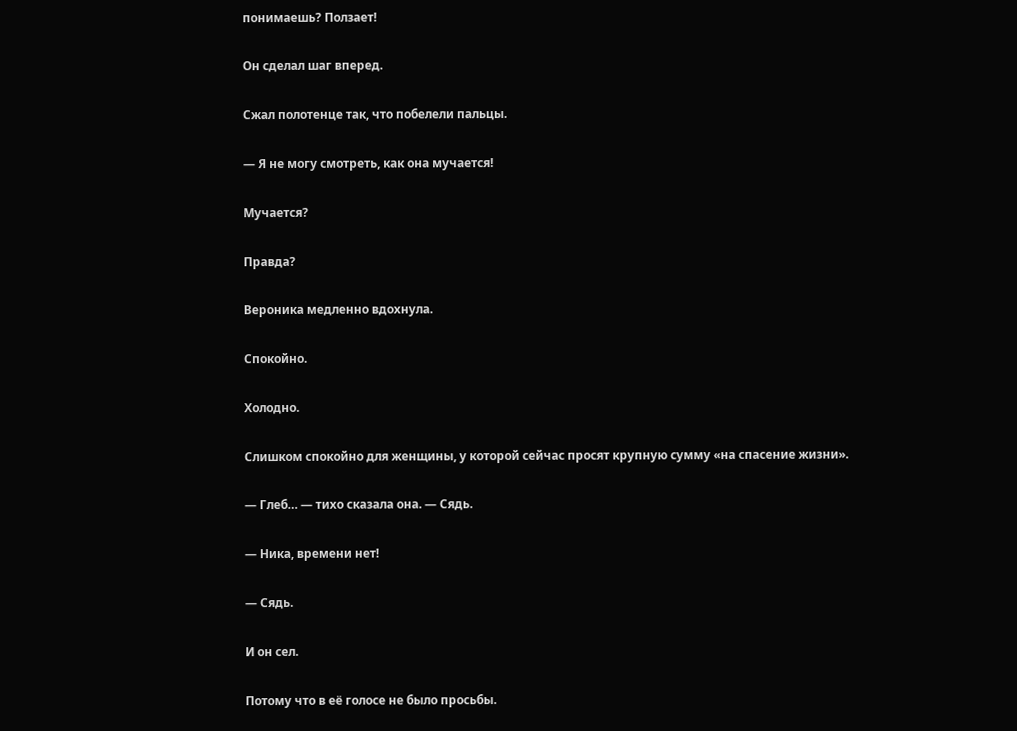понимаешь? Ползает!

Он сделал шаг вперед.

Сжал полотенце так, что побелели пальцы.

— Я не могу смотреть, как она мучается!

Мучается?

Правда?

Вероника медленно вдохнула.

Спокойно.

Холодно.

Слишком спокойно для женщины, у которой сейчас просят крупную сумму «на спасение жизни».

— Глеб… — тихо сказала она. — Сядь.

— Ника, времени нет!

— Сядь.

И он сел.

Потому что в её голосе не было просьбы.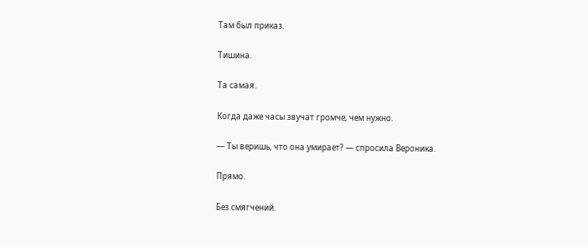Там был приказ.

Тишина.

Та самая.

Когда даже часы звучат громче, чем нужно.

— Ты веришь, что она умирает? — спросила Вероника.

Прямо.

Без смягчений.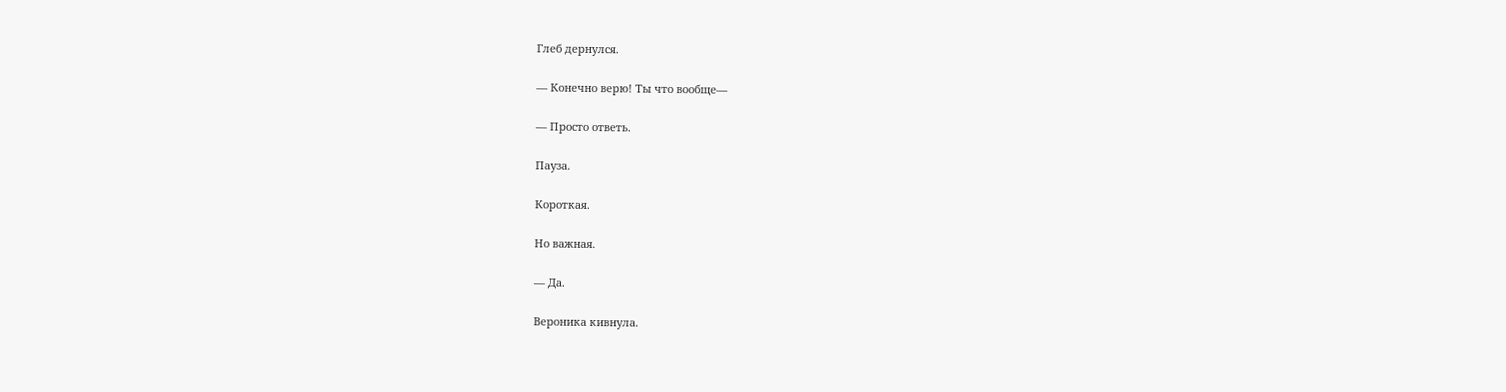Глеб дернулся.

— Конечно верю! Ты что вообще—

— Просто ответь.

Пауза.

Короткая.

Но важная.

— Да.

Вероника кивнула.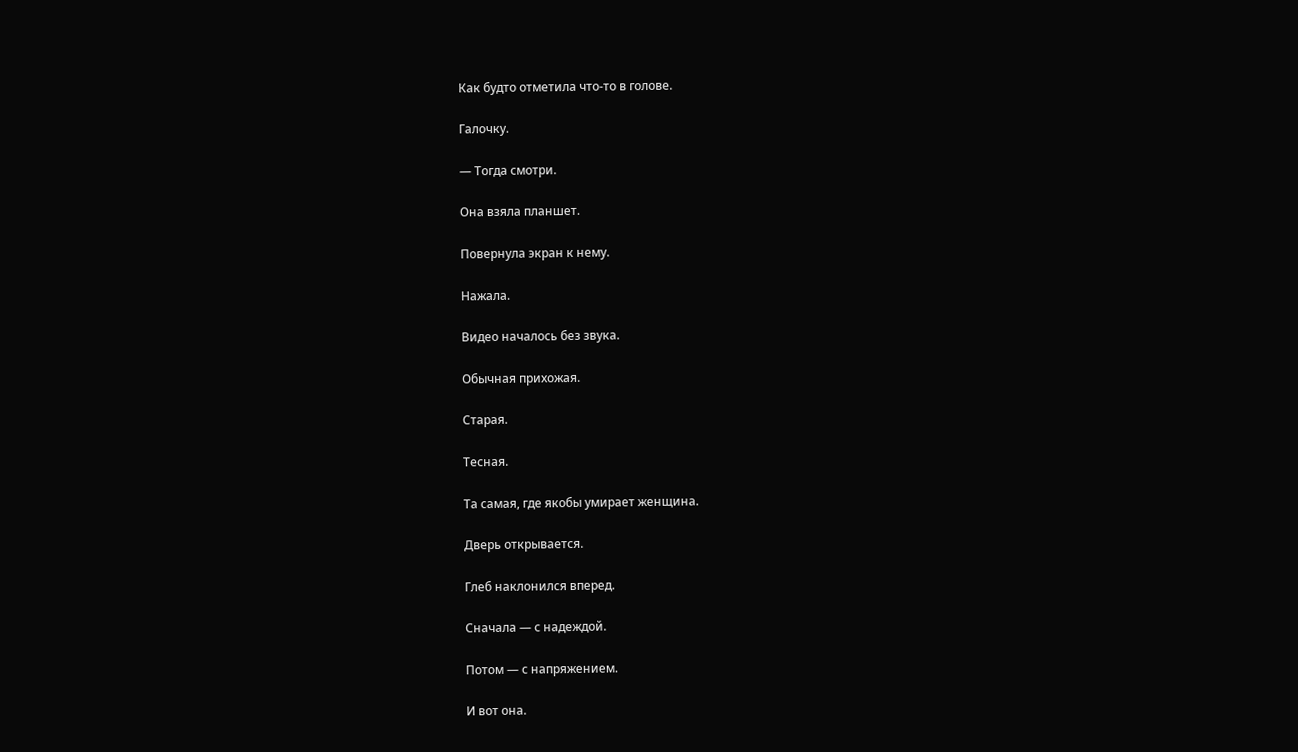Как будто отметила что-то в голове.

Галочку.

— Тогда смотри.

Она взяла планшет.

Повернула экран к нему.

Нажала.

Видео началось без звука.

Обычная прихожая.

Старая.

Тесная.

Та самая, где якобы умирает женщина.

Дверь открывается.

Глеб наклонился вперед.

Сначала — с надеждой.

Потом — с напряжением.

И вот она.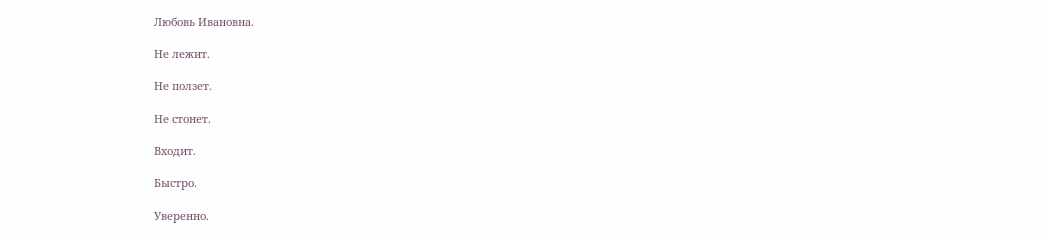Любовь Ивановна.

Не лежит.

Не ползет.

Не стонет.

Входит.

Быстро.

Уверенно.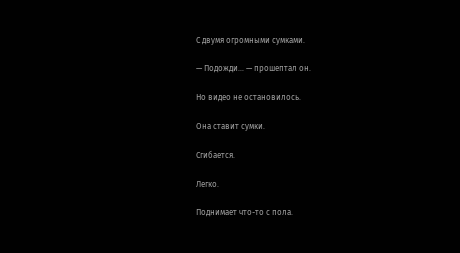С двумя огромными сумками.

— Подожди… — прошептал он.

Но видео не остановилось.

Она ставит сумки.

Сгибается.

Легко.

Поднимает что-то с пола.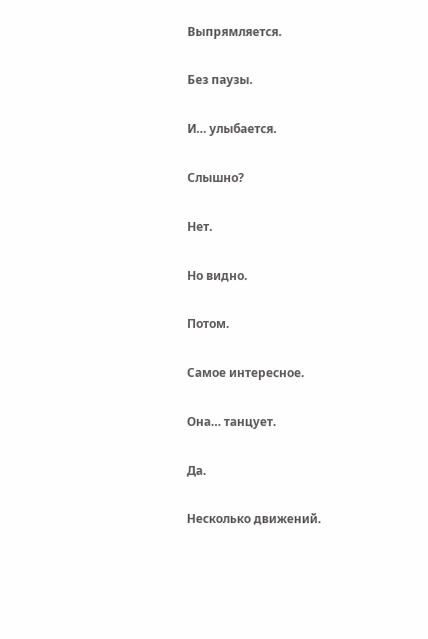Выпрямляется.

Без паузы.

И… улыбается.

Слышно?

Нет.

Но видно.

Потом.

Самое интересное.

Она… танцует.

Да.

Несколько движений.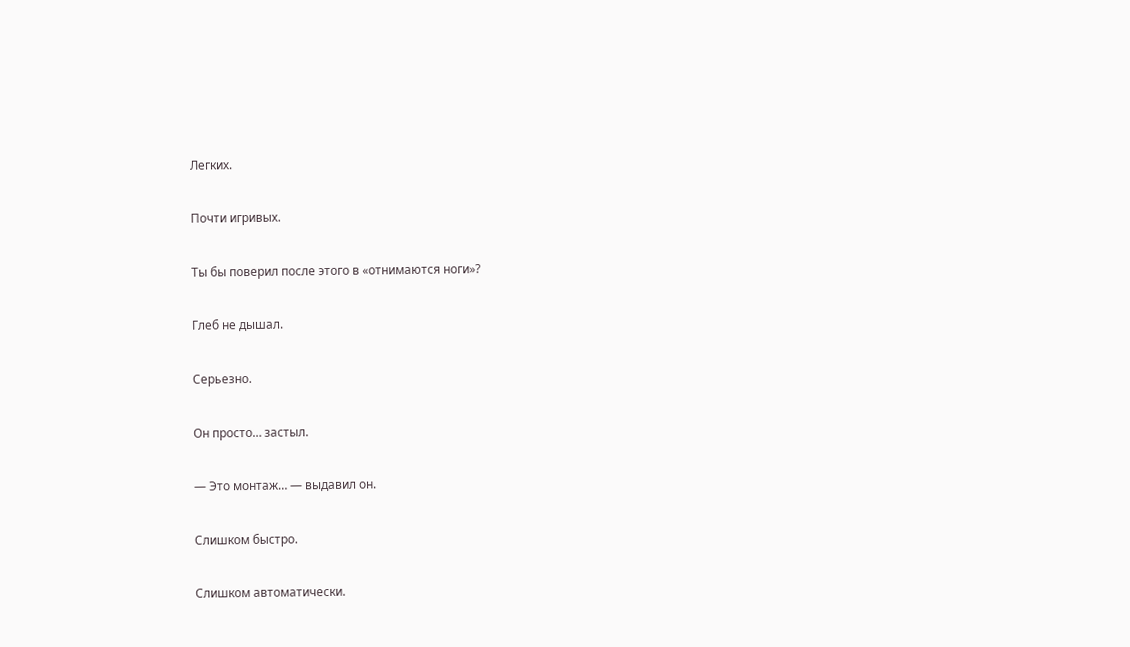Легких.

Почти игривых.

Ты бы поверил после этого в «отнимаются ноги»?

Глеб не дышал.

Серьезно.

Он просто… застыл.

— Это монтаж… — выдавил он.

Слишком быстро.

Слишком автоматически.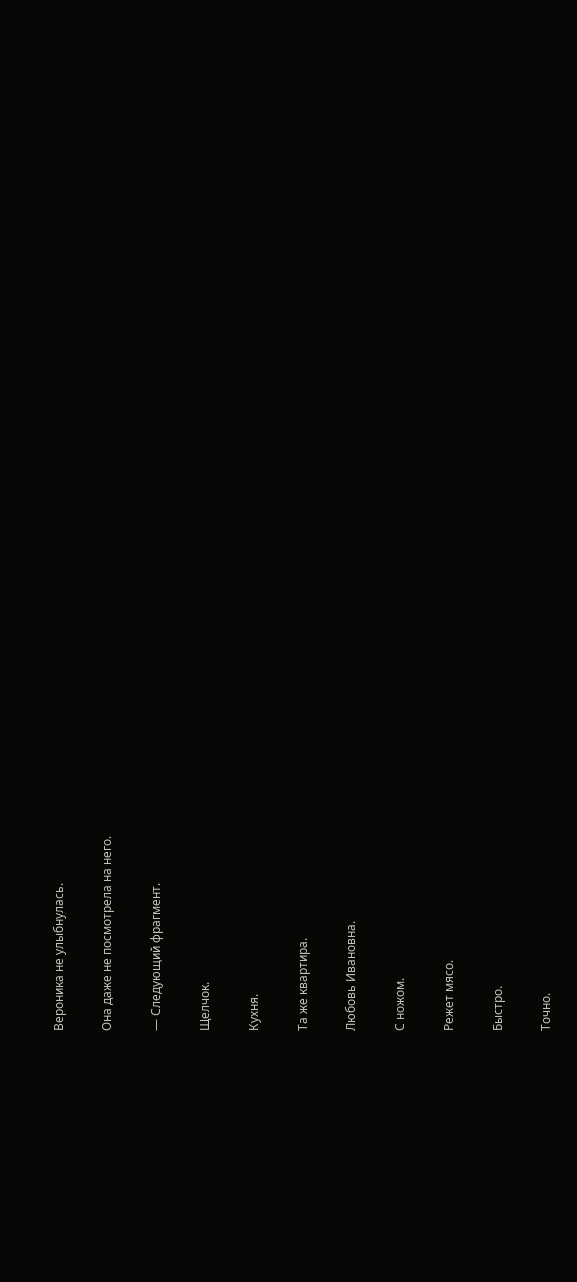Вероника не улыбнулась.

Она даже не посмотрела на него.

— Следующий фрагмент.

Щелчок.

Кухня.

Та же квартира.

Любовь Ивановна.

С ножом.

Режет мясо.

Быстро.

Точно.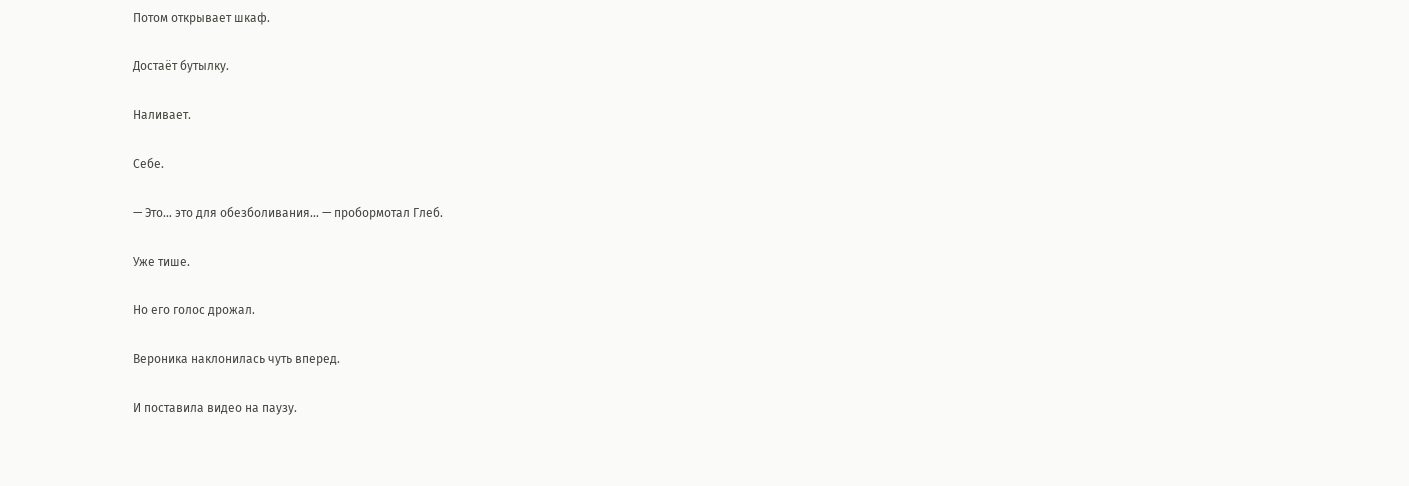Потом открывает шкаф.

Достаёт бутылку.

Наливает.

Себе.

— Это… это для обезболивания… — пробормотал Глеб.

Уже тише.

Но его голос дрожал.

Вероника наклонилась чуть вперед.

И поставила видео на паузу.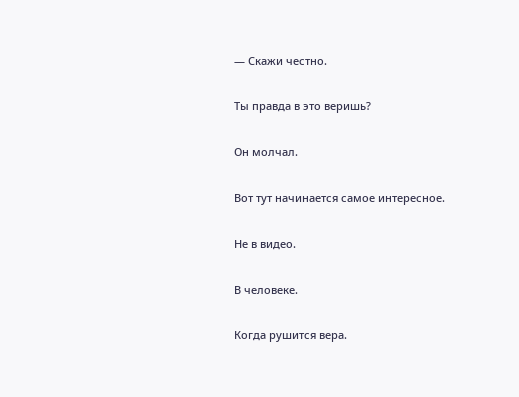— Скажи честно.

Ты правда в это веришь?

Он молчал.

Вот тут начинается самое интересное.

Не в видео.

В человеке.

Когда рушится вера.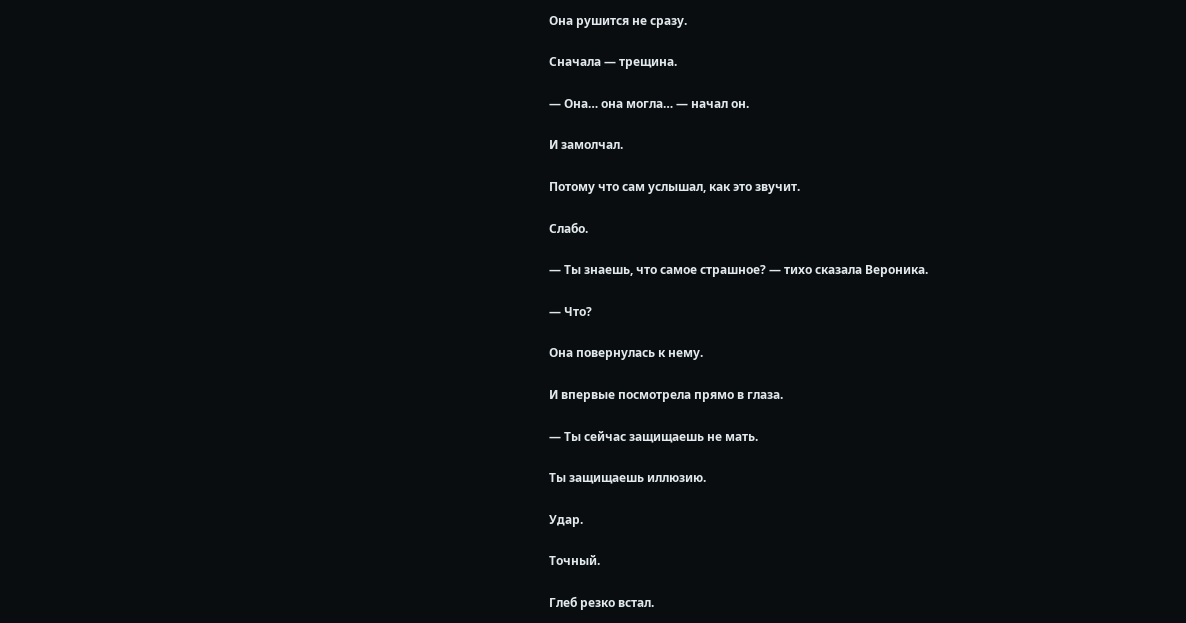Она рушится не сразу.

Сначала — трещина.

— Она… она могла… — начал он.

И замолчал.

Потому что сам услышал, как это звучит.

Слабо.

— Ты знаешь, что самое страшное? — тихо сказала Вероника.

— Что?

Она повернулась к нему.

И впервые посмотрела прямо в глаза.

— Ты сейчас защищаешь не мать.

Ты защищаешь иллюзию.

Удар.

Точный.

Глеб резко встал.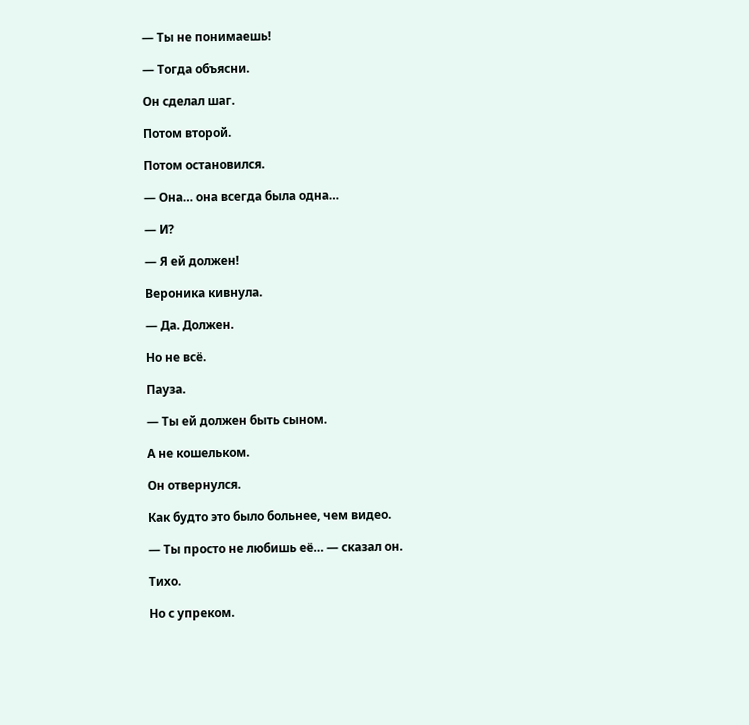— Ты не понимаешь!

— Тогда объясни.

Он сделал шаг.

Потом второй.

Потом остановился.

— Она… она всегда была одна…

— И?

— Я ей должен!

Вероника кивнула.

— Да. Должен.

Но не всё.

Пауза.

— Ты ей должен быть сыном.

А не кошельком.

Он отвернулся.

Как будто это было больнее, чем видео.

— Ты просто не любишь её… — сказал он.

Тихо.

Но с упреком.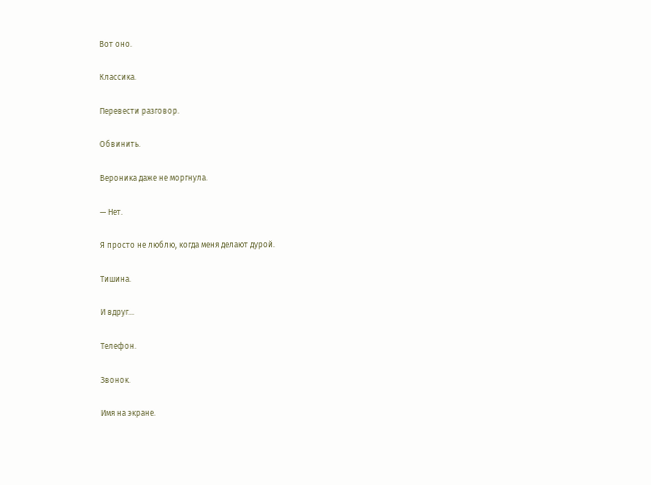Вот оно.

Классика.

Перевести разговор.

Обвинить.

Вероника даже не моргнула.

— Нет.

Я просто не люблю, когда меня делают дурой.

Тишина.

И вдруг…

Телефон.

Звонок.

Имя на экране.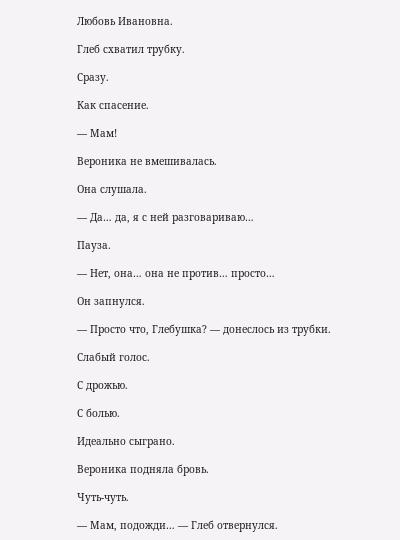Любовь Ивановна.

Глеб схватил трубку.

Сразу.

Как спасение.

— Мам!

Вероника не вмешивалась.

Она слушала.

— Да… да, я с ней разговариваю…

Пауза.

— Нет, она… она не против… просто…

Он запнулся.

— Просто что, Глебушка? — донеслось из трубки.

Слабый голос.

С дрожью.

С болью.

Идеально сыграно.

Вероника подняла бровь.

Чуть-чуть.

— Мам, подожди… — Глеб отвернулся.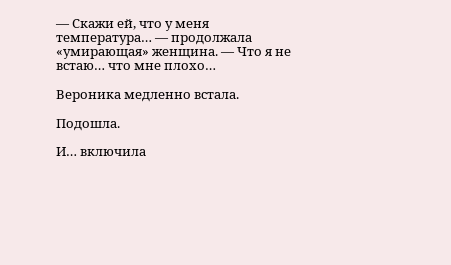— Скажи ей, что у меня температура… — продолжала «умирающая» женщина. — Что я не встаю… что мне плохо…

Вероника медленно встала.

Подошла.

И… включила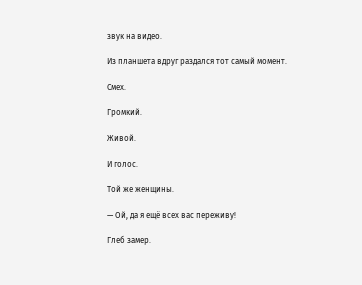звук на видео.

Из планшета вдруг раздался тот самый момент.

Смех.

Громкий.

Живой.

И голос.

Той же женщины.

— Ой, да я ещё всех вас переживу!

Глеб замер.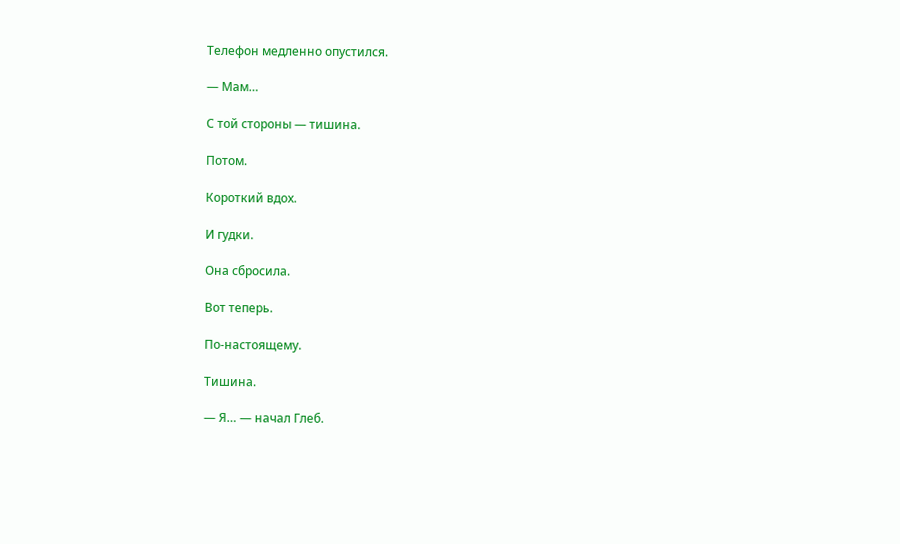Телефон медленно опустился.

— Мам…

С той стороны — тишина.

Потом.

Короткий вдох.

И гудки.

Она сбросила.

Вот теперь.

По-настоящему.

Тишина.

— Я… — начал Глеб.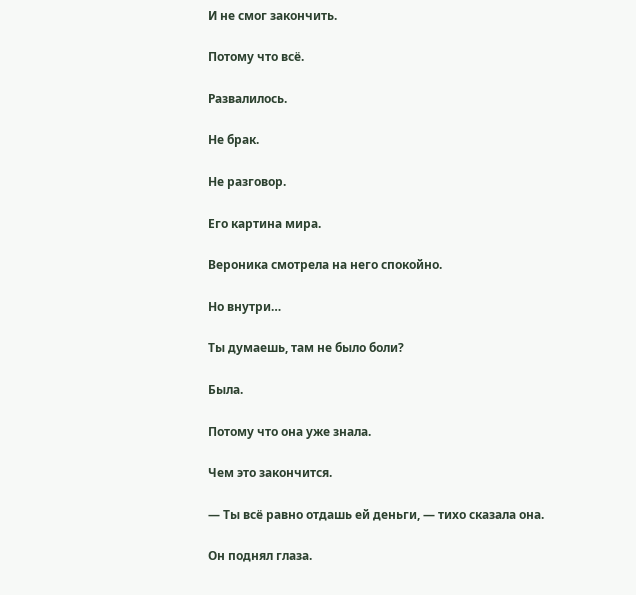И не смог закончить.

Потому что всё.

Развалилось.

Не брак.

Не разговор.

Его картина мира.

Вероника смотрела на него спокойно.

Но внутри…

Ты думаешь, там не было боли?

Была.

Потому что она уже знала.

Чем это закончится.

— Ты всё равно отдашь ей деньги, — тихо сказала она.

Он поднял глаза.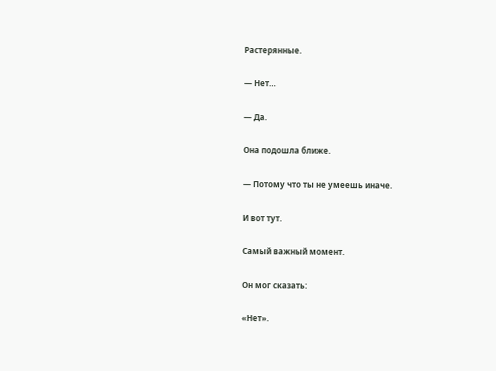Растерянные.

— Нет…

— Да.

Она подошла ближе.

— Потому что ты не умеешь иначе.

И вот тут.

Самый важный момент.

Он мог сказать:

«Нет».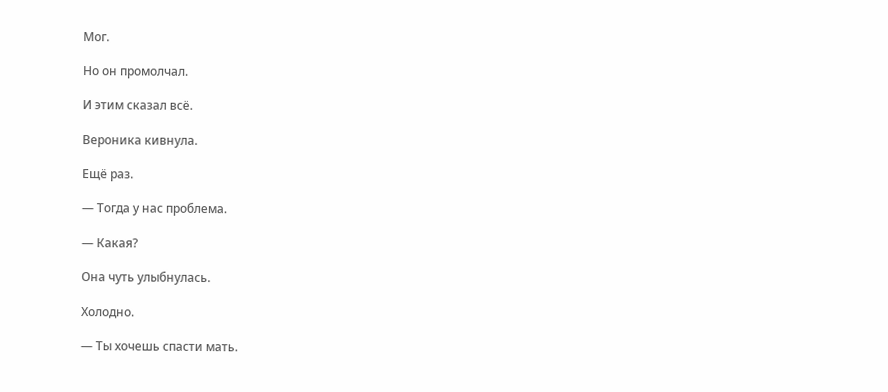Мог.

Но он промолчал.

И этим сказал всё.

Вероника кивнула.

Ещё раз.

— Тогда у нас проблема.

— Какая?

Она чуть улыбнулась.

Холодно.

— Ты хочешь спасти мать.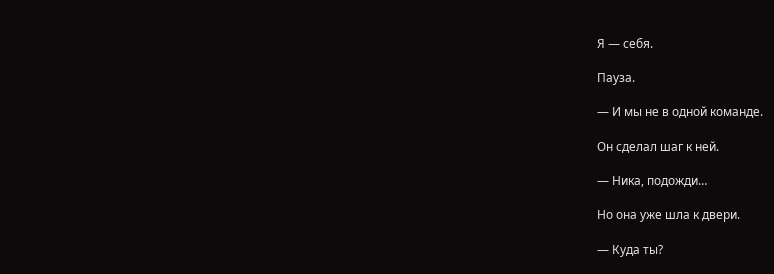Я — себя.

Пауза.

— И мы не в одной команде.

Он сделал шаг к ней.

— Ника, подожди…

Но она уже шла к двери.

— Куда ты?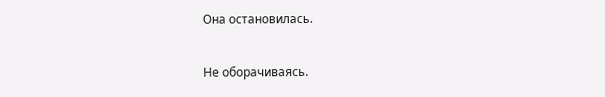Она остановилась.

Не оборачиваясь.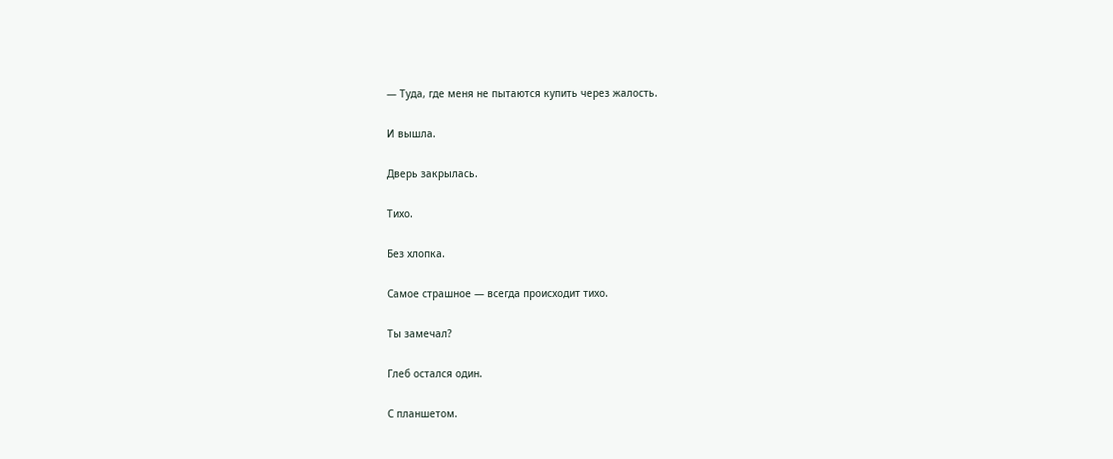— Туда, где меня не пытаются купить через жалость.

И вышла.

Дверь закрылась.

Тихо.

Без хлопка.

Самое страшное — всегда происходит тихо.

Ты замечал?

Глеб остался один.

С планшетом.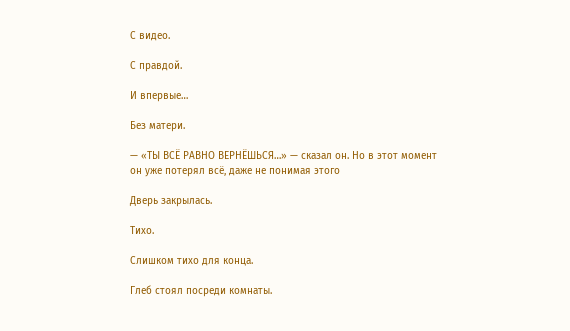С видео.

С правдой.

И впервые…

Без матери.

— «ТЫ ВСЁ РАВНО ВЕРНЁШЬСЯ…» — сказал он. Но в этот момент он уже потерял всё, даже не понимая этого

Дверь закрылась.

Тихо.

Слишком тихо для конца.

Глеб стоял посреди комнаты.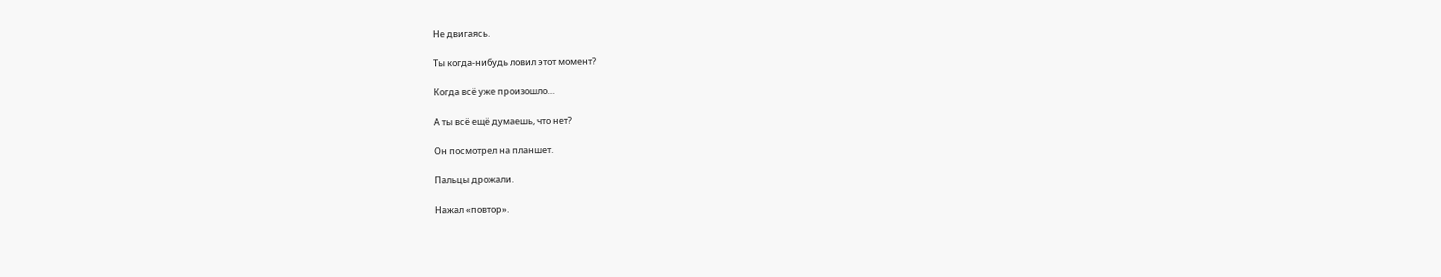Не двигаясь.

Ты когда-нибудь ловил этот момент?

Когда всё уже произошло…

А ты всё ещё думаешь, что нет?

Он посмотрел на планшет.

Пальцы дрожали.

Нажал «повтор».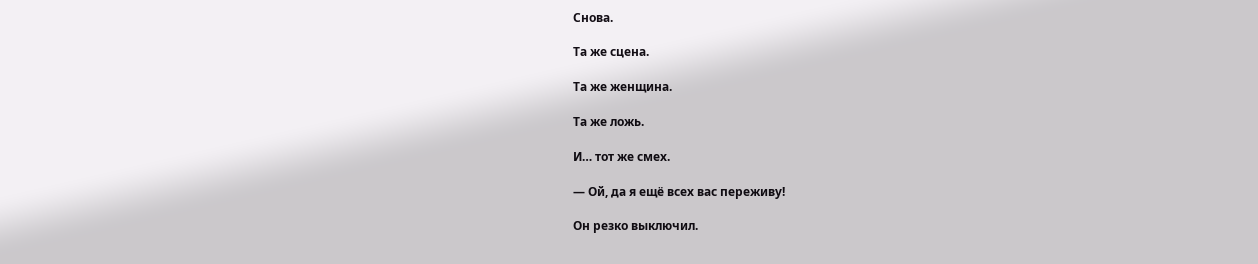Снова.

Та же сцена.

Та же женщина.

Та же ложь.

И… тот же смех.

— Ой, да я ещё всех вас переживу!

Он резко выключил.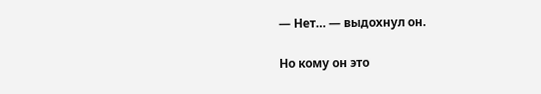— Нет… — выдохнул он.

Но кому он это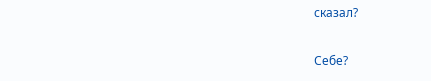сказал?

Себе?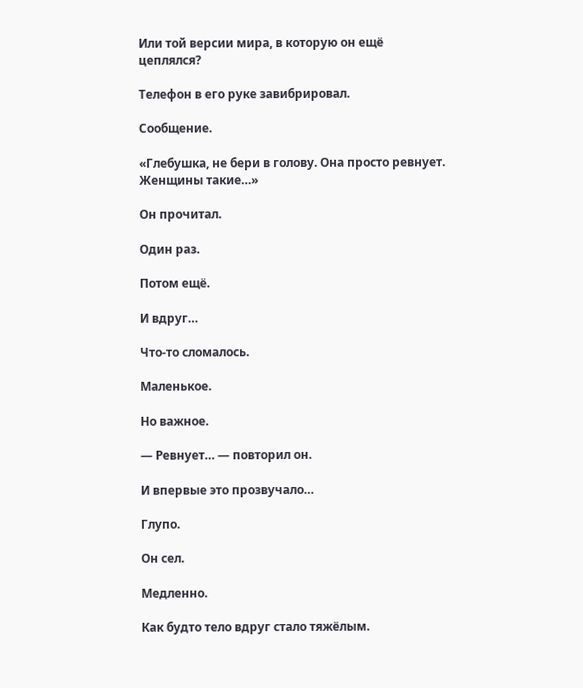Или той версии мира, в которую он ещё цеплялся?

Телефон в его руке завибрировал.

Сообщение.

«Глебушка, не бери в голову. Она просто ревнует. Женщины такие…»

Он прочитал.

Один раз.

Потом ещё.

И вдруг…

Что-то сломалось.

Маленькое.

Но важное.

— Ревнует… — повторил он.

И впервые это прозвучало…

Глупо.

Он сел.

Медленно.

Как будто тело вдруг стало тяжёлым.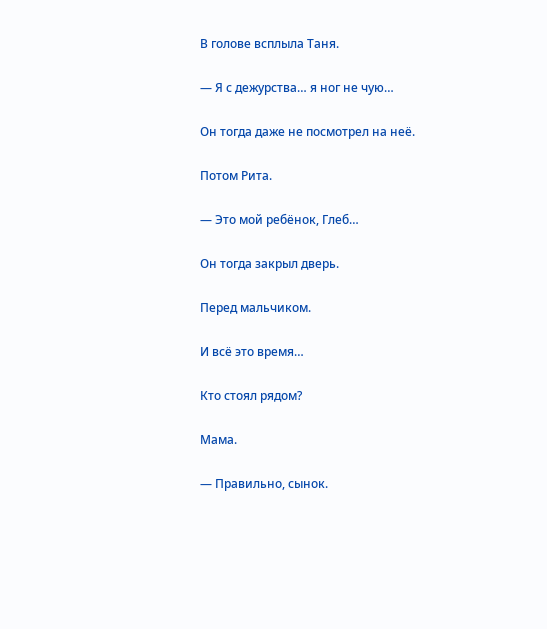В голове всплыла Таня.

— Я с дежурства… я ног не чую…

Он тогда даже не посмотрел на неё.

Потом Рита.

— Это мой ребёнок, Глеб…

Он тогда закрыл дверь.

Перед мальчиком.

И всё это время…

Кто стоял рядом?

Мама.

— Правильно, сынок.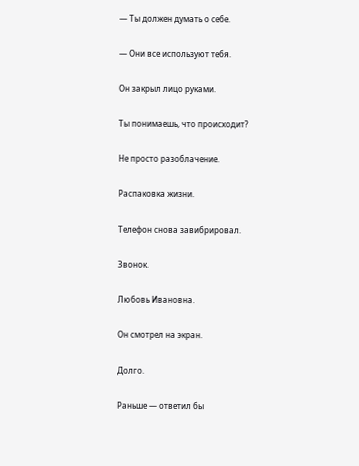— Ты должен думать о себе.

— Они все используют тебя.

Он закрыл лицо руками.

Ты понимаешь, что происходит?

Не просто разоблачение.

Распаковка жизни.

Телефон снова завибрировал.

Звонок.

Любовь Ивановна.

Он смотрел на экран.

Долго.

Раньше — ответил бы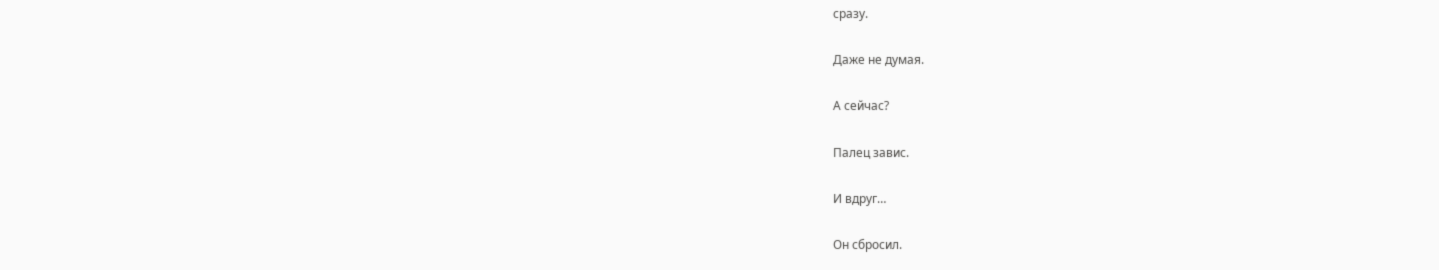сразу.

Даже не думая.

А сейчас?

Палец завис.

И вдруг…

Он сбросил.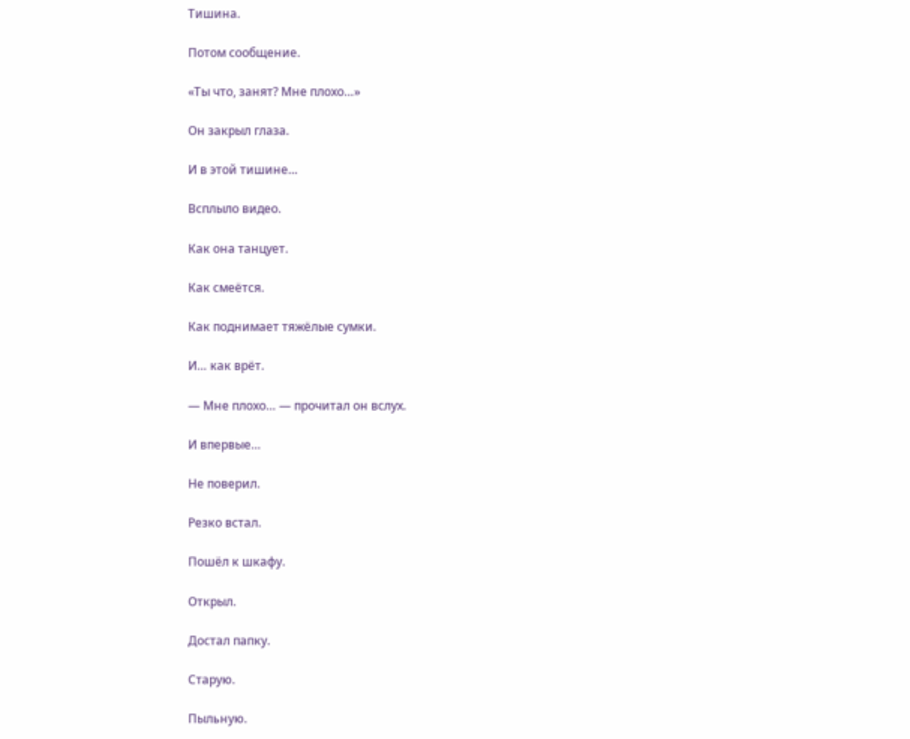Тишина.

Потом сообщение.

«Ты что, занят? Мне плохо…»

Он закрыл глаза.

И в этой тишине…

Всплыло видео.

Как она танцует.

Как смеётся.

Как поднимает тяжёлые сумки.

И… как врёт.

— Мне плохо… — прочитал он вслух.

И впервые…

Не поверил.

Резко встал.

Пошёл к шкафу.

Открыл.

Достал папку.

Старую.

Пыльную.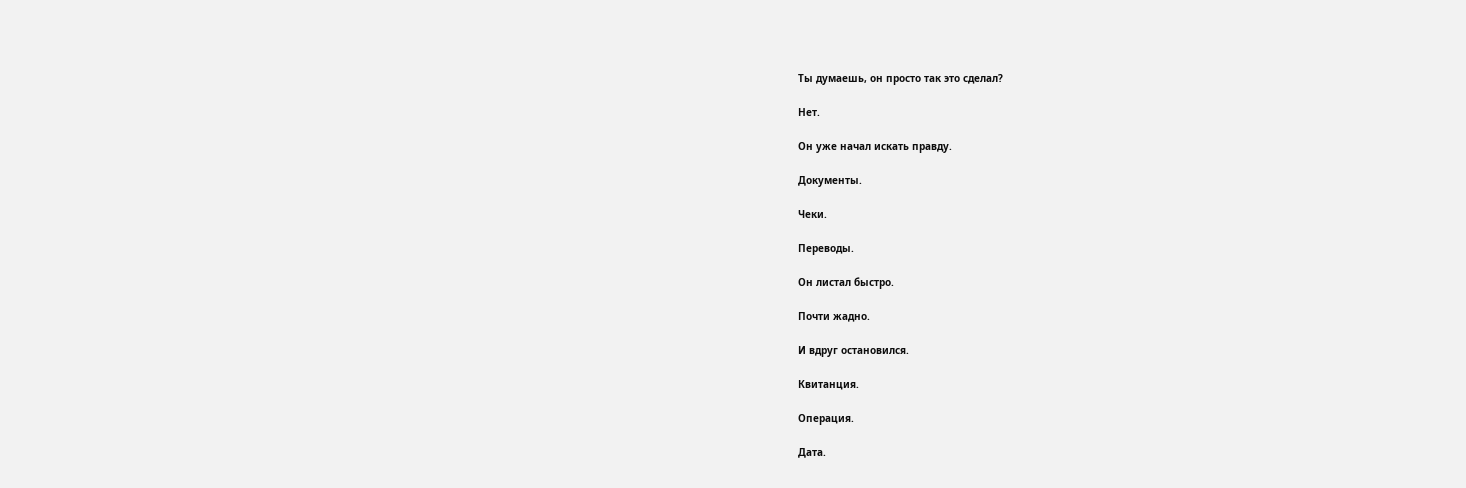Ты думаешь, он просто так это сделал?

Нет.

Он уже начал искать правду.

Документы.

Чеки.

Переводы.

Он листал быстро.

Почти жадно.

И вдруг остановился.

Квитанция.

Операция.

Дата.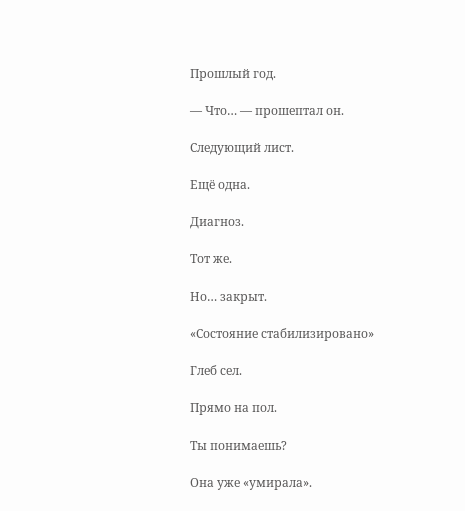Прошлый год.

— Что… — прошептал он.

Следующий лист.

Ещё одна.

Диагноз.

Тот же.

Но… закрыт.

«Состояние стабилизировано»

Глеб сел.

Прямо на пол.

Ты понимаешь?

Она уже «умирала».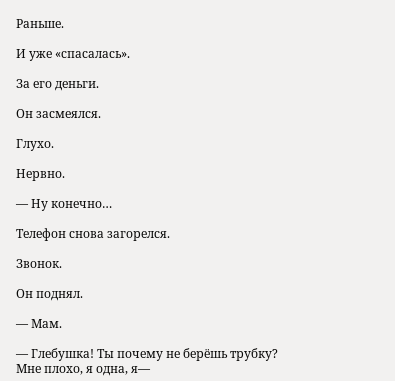Раньше.

И уже «спасалась».

За его деньги.

Он засмеялся.

Глухо.

Нервно.

— Ну конечно…

Телефон снова загорелся.

Звонок.

Он поднял.

— Мам.

— Глебушка! Ты почему не берёшь трубку? Мне плохо, я одна, я—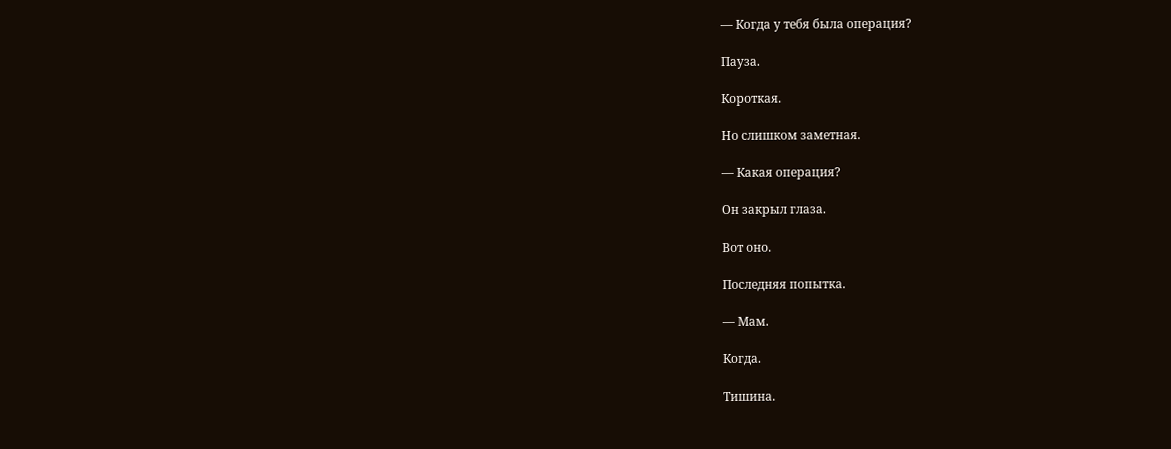— Когда у тебя была операция?

Пауза.

Короткая.

Но слишком заметная.

— Какая операция?

Он закрыл глаза.

Вот оно.

Последняя попытка.

— Мам.

Когда.

Тишина.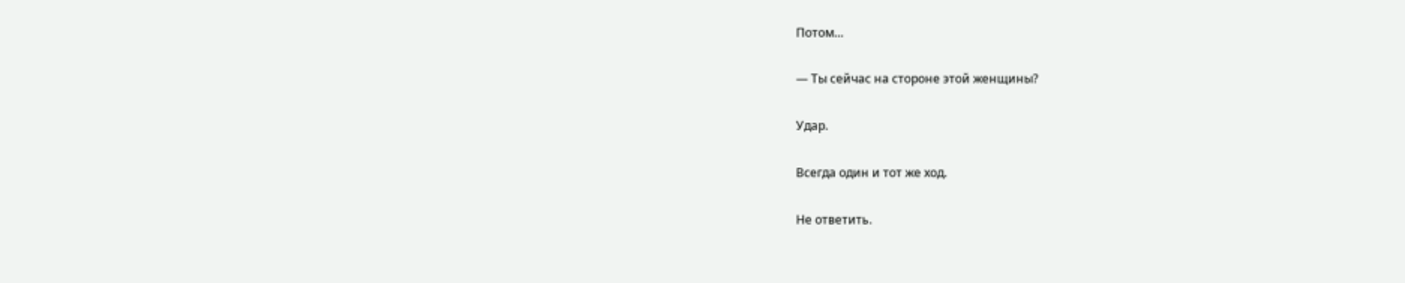Потом…

— Ты сейчас на стороне этой женщины?

Удар.

Всегда один и тот же ход.

Не ответить.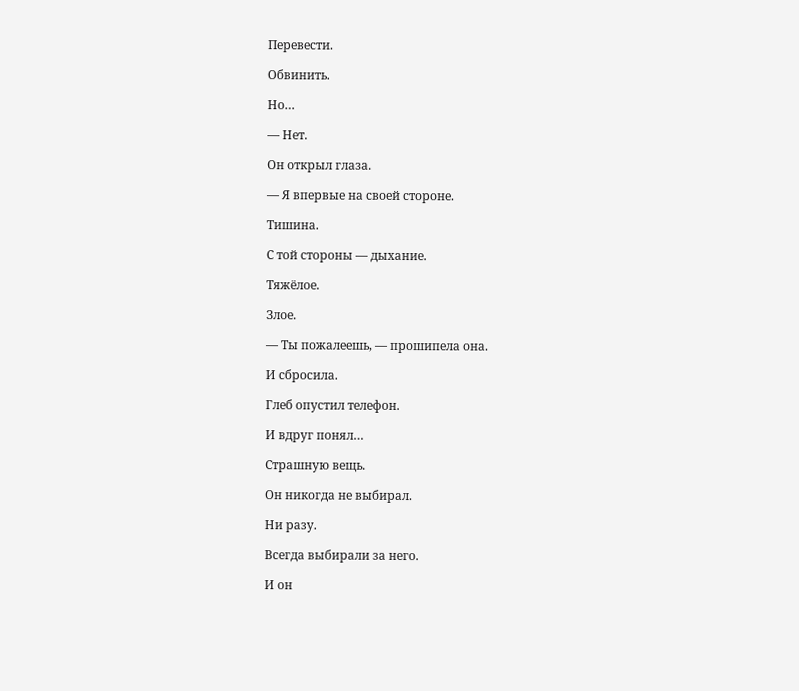Перевести.

Обвинить.

Но…

— Нет.

Он открыл глаза.

— Я впервые на своей стороне.

Тишина.

С той стороны — дыхание.

Тяжёлое.

Злое.

— Ты пожалеешь, — прошипела она.

И сбросила.

Глеб опустил телефон.

И вдруг понял…

Страшную вещь.

Он никогда не выбирал.

Ни разу.

Всегда выбирали за него.

И он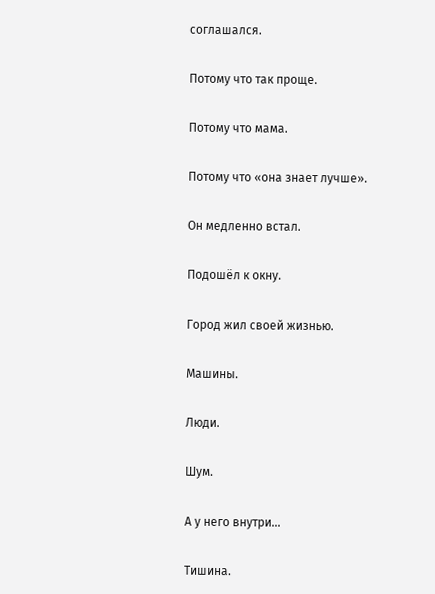соглашался.

Потому что так проще.

Потому что мама.

Потому что «она знает лучше».

Он медленно встал.

Подошёл к окну.

Город жил своей жизнью.

Машины.

Люди.

Шум.

А у него внутри…

Тишина.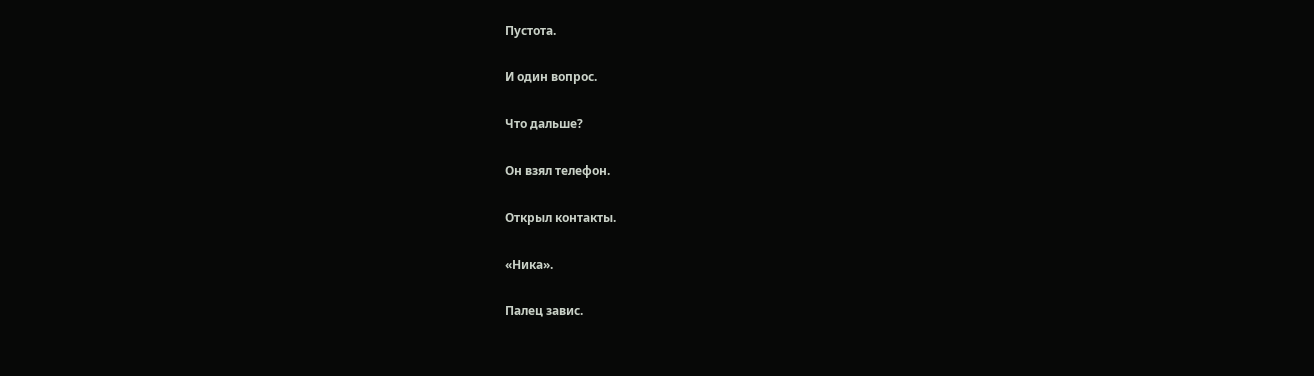Пустота.

И один вопрос.

Что дальше?

Он взял телефон.

Открыл контакты.

«Ника».

Палец завис.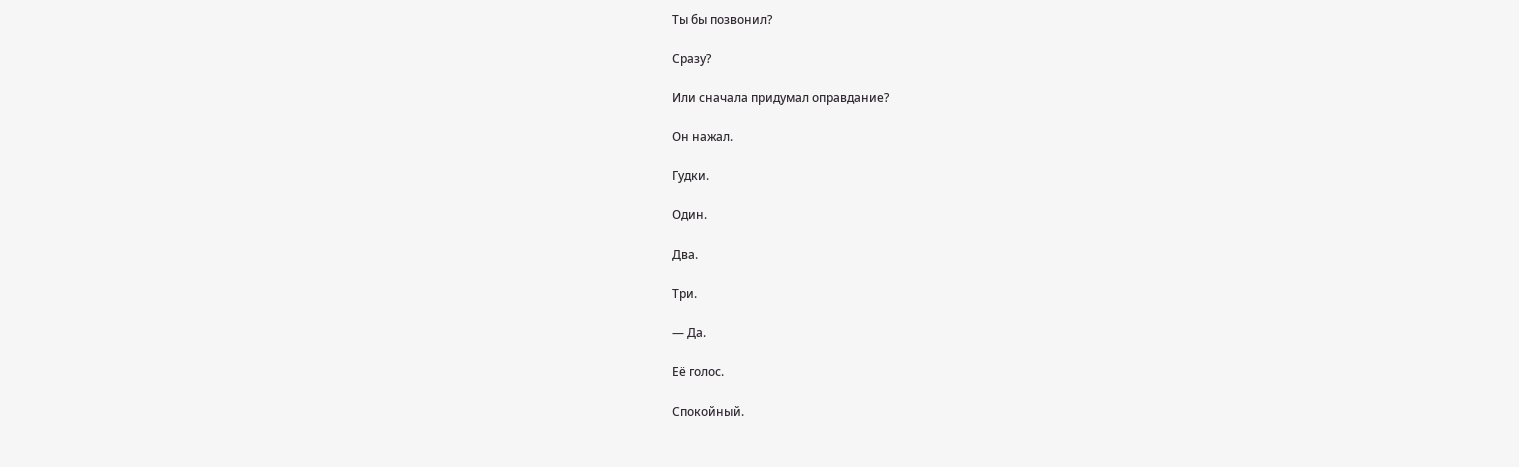Ты бы позвонил?

Сразу?

Или сначала придумал оправдание?

Он нажал.

Гудки.

Один.

Два.

Три.

— Да.

Её голос.

Спокойный.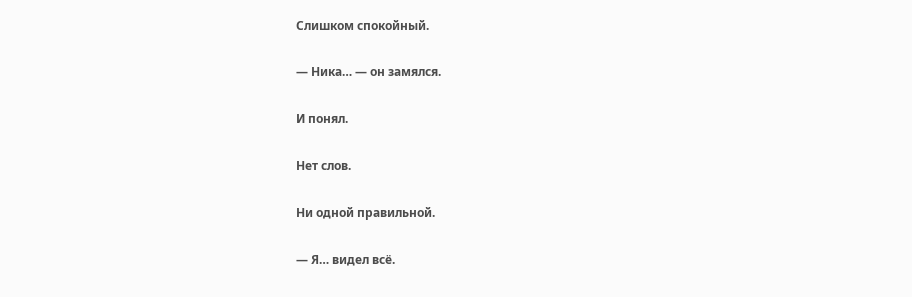Слишком спокойный.

— Ника… — он замялся.

И понял.

Нет слов.

Ни одной правильной.

— Я… видел всё.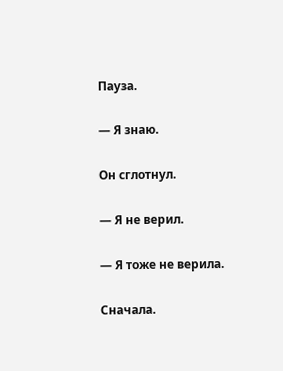Пауза.

— Я знаю.

Он сглотнул.

— Я не верил.

— Я тоже не верила.

Сначала.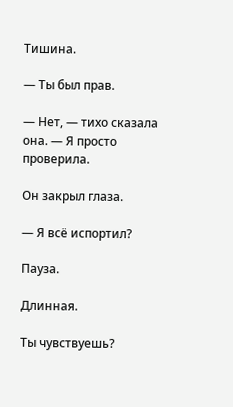Тишина.

— Ты был прав.

— Нет, — тихо сказала она. — Я просто проверила.

Он закрыл глаза.

— Я всё испортил?

Пауза.

Длинная.

Ты чувствуешь?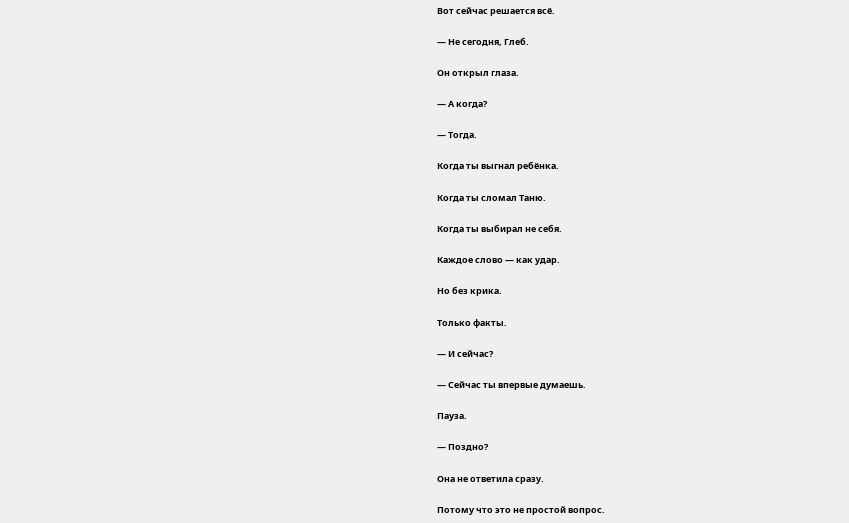Вот сейчас решается всё.

— Не сегодня, Глеб.

Он открыл глаза.

— А когда?

— Тогда.

Когда ты выгнал ребёнка.

Когда ты сломал Таню.

Когда ты выбирал не себя.

Каждое слово — как удар.

Но без крика.

Только факты.

— И сейчас?

— Сейчас ты впервые думаешь.

Пауза.

— Поздно?

Она не ответила сразу.

Потому что это не простой вопрос.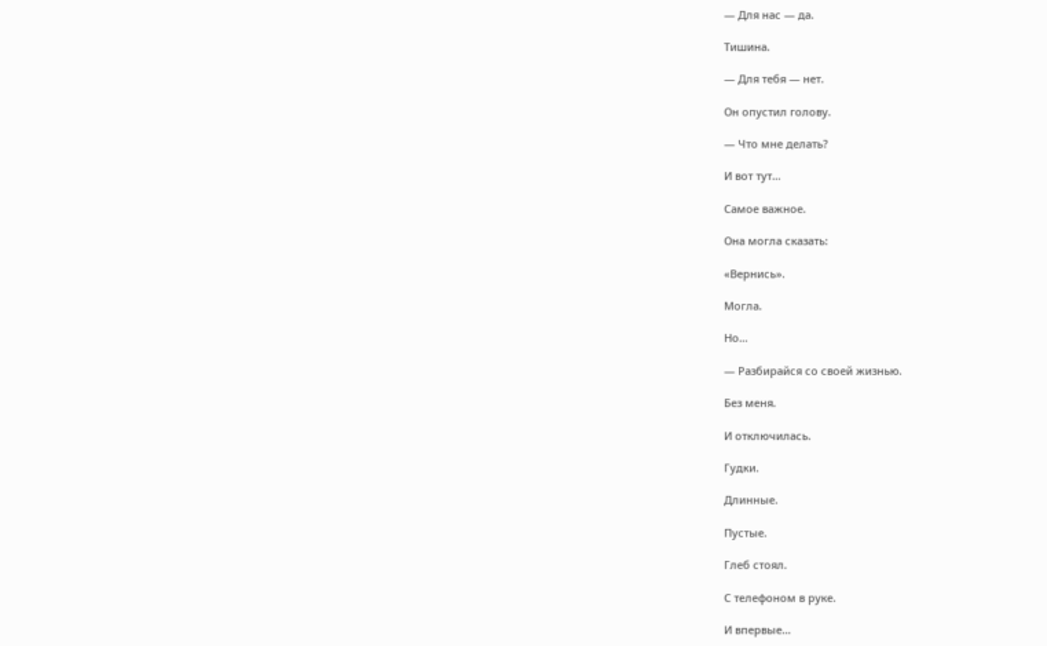— Для нас — да.

Тишина.

— Для тебя — нет.

Он опустил голову.

— Что мне делать?

И вот тут…

Самое важное.

Она могла сказать:

«Вернись».

Могла.

Но…

— Разбирайся со своей жизнью.

Без меня.

И отключилась.

Гудки.

Длинные.

Пустые.

Глеб стоял.

С телефоном в руке.

И впервые…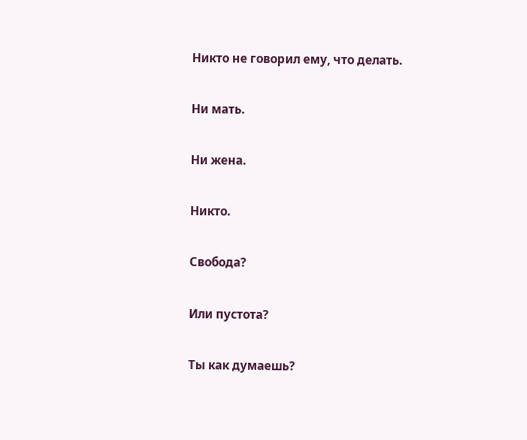Никто не говорил ему, что делать.

Ни мать.

Ни жена.

Никто.

Свобода?

Или пустота?

Ты как думаешь?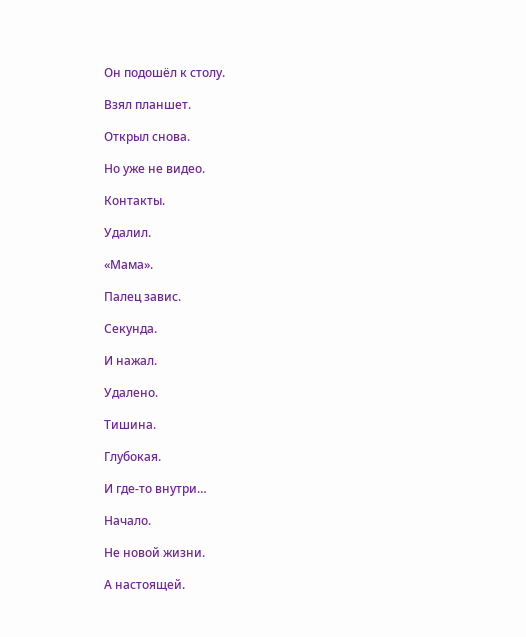Он подошёл к столу.

Взял планшет.

Открыл снова.

Но уже не видео.

Контакты.

Удалил.

«Мама».

Палец завис.

Секунда.

И нажал.

Удалено.

Тишина.

Глубокая.

И где-то внутри…

Начало.

Не новой жизни.

А настоящей.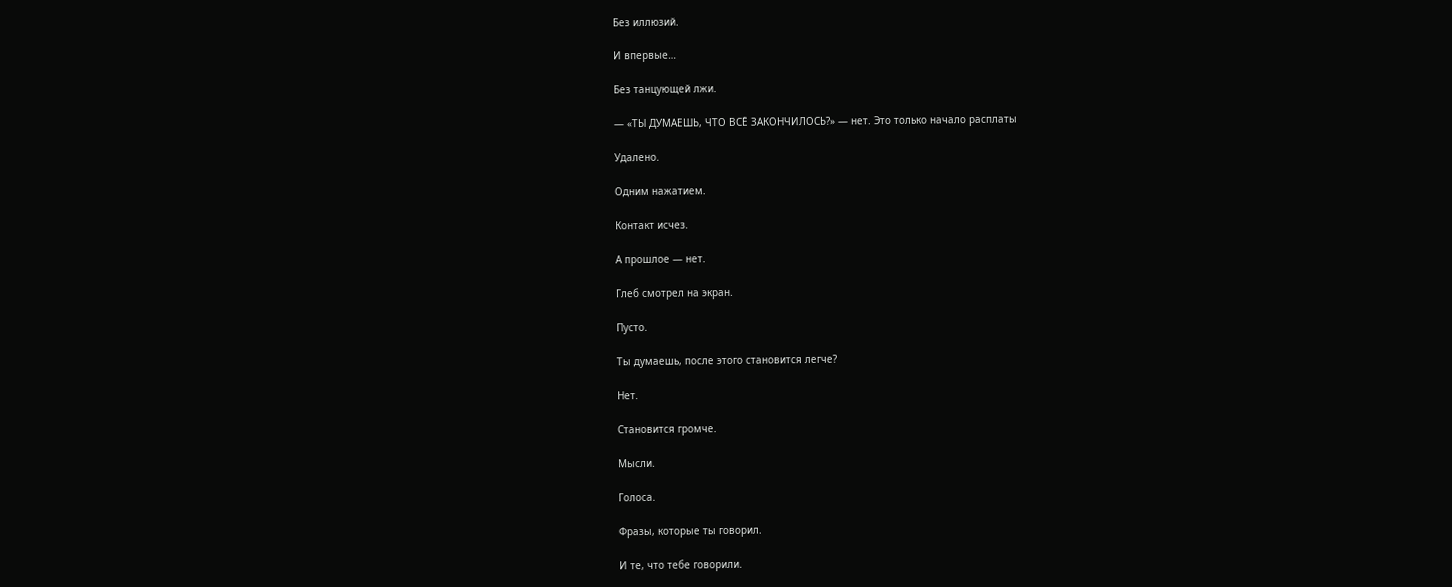Без иллюзий.

И впервые…

Без танцующей лжи.

— «ТЫ ДУМАЕШЬ, ЧТО ВСЁ ЗАКОНЧИЛОСЬ?» — нет. Это только начало расплаты

Удалено.

Одним нажатием.

Контакт исчез.

А прошлое — нет.

Глеб смотрел на экран.

Пусто.

Ты думаешь, после этого становится легче?

Нет.

Становится громче.

Мысли.

Голоса.

Фразы, которые ты говорил.

И те, что тебе говорили.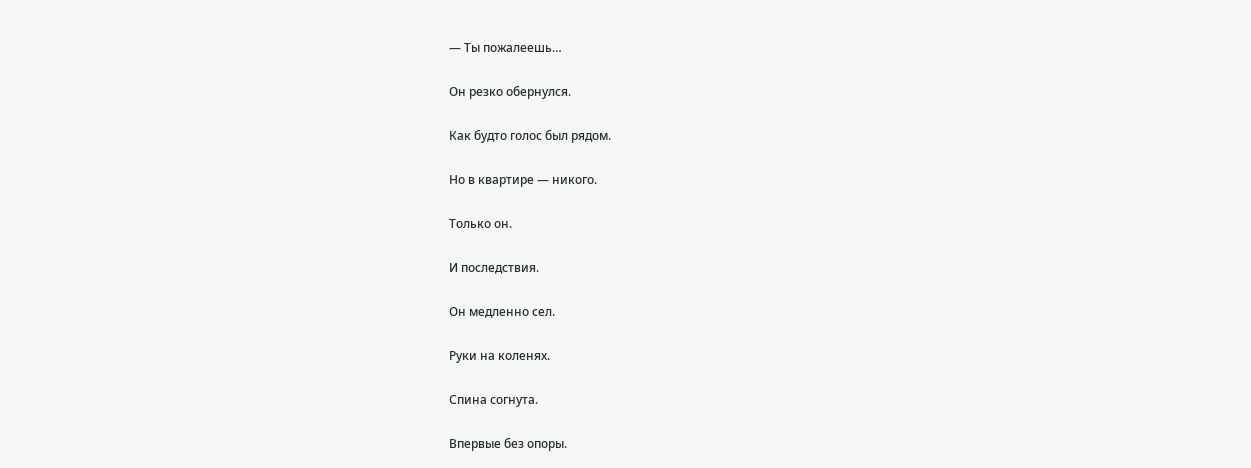— Ты пожалеешь…

Он резко обернулся.

Как будто голос был рядом.

Но в квартире — никого.

Только он.

И последствия.

Он медленно сел.

Руки на коленях.

Спина согнута.

Впервые без опоры.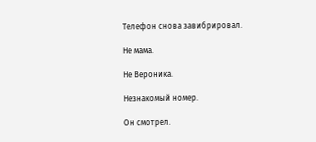Телефон снова завибрировал.

Не мама.

Не Вероника.

Незнакомый номер.

Он смотрел.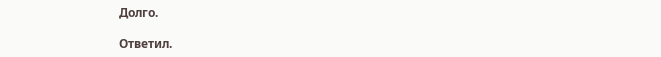Долго.

Ответил.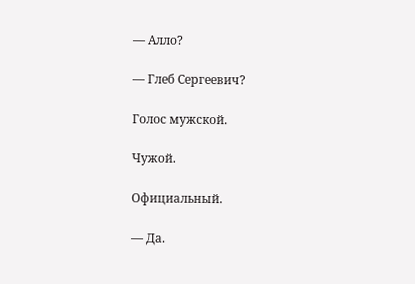— Алло?

— Глеб Сергеевич?

Голос мужской.

Чужой.

Официальный.

— Да.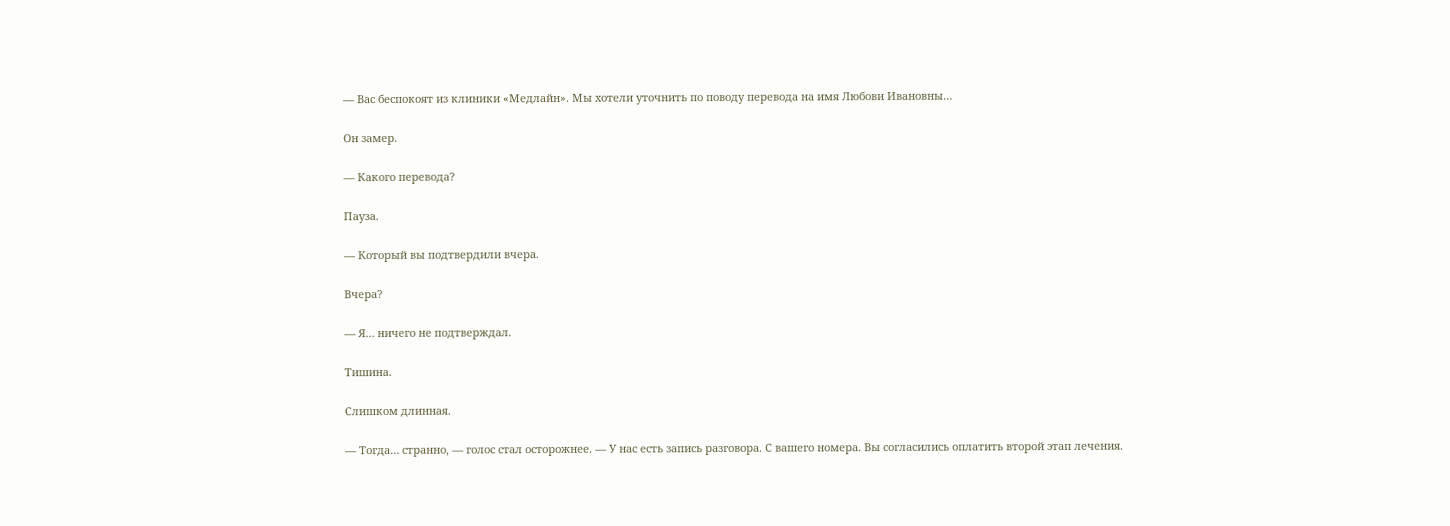— Вас беспокоят из клиники «Медлайн». Мы хотели уточнить по поводу перевода на имя Любови Ивановны…

Он замер.

— Какого перевода?

Пауза.

— Который вы подтвердили вчера.

Вчера?

— Я… ничего не подтверждал.

Тишина.

Слишком длинная.

— Тогда… странно, — голос стал осторожнее. — У нас есть запись разговора. С вашего номера. Вы согласились оплатить второй этап лечения.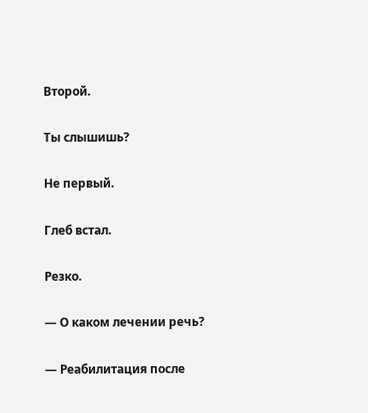Второй.

Ты слышишь?

Не первый.

Глеб встал.

Резко.

— О каком лечении речь?

— Реабилитация после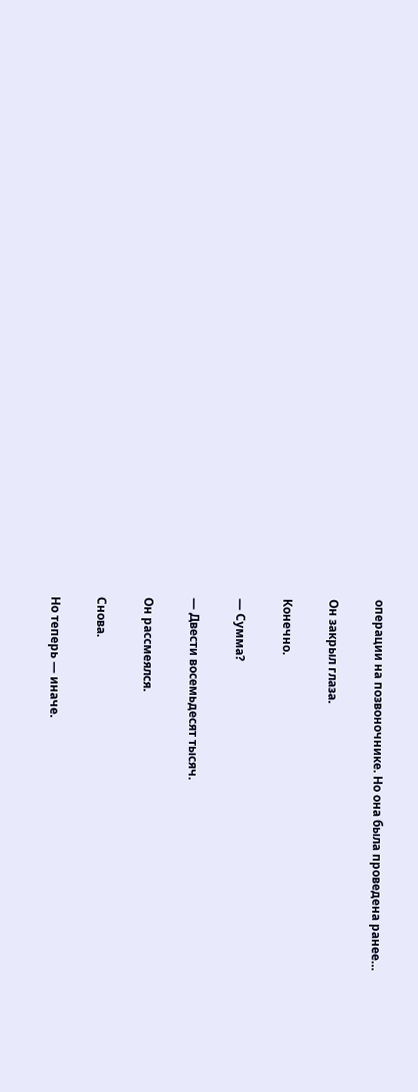операции на позвоночнике. Но она была проведена ранее…

Он закрыл глаза.

Конечно.

— Сумма?

— Двести восемьдесят тысяч.

Он рассмеялся.

Снова.

Но теперь — иначе.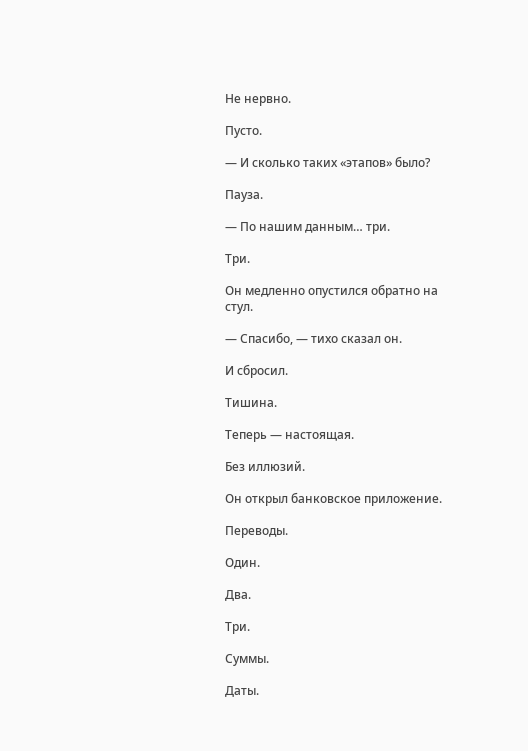Не нервно.

Пусто.

— И сколько таких «этапов» было?

Пауза.

— По нашим данным… три.

Три.

Он медленно опустился обратно на стул.

— Спасибо, — тихо сказал он.

И сбросил.

Тишина.

Теперь — настоящая.

Без иллюзий.

Он открыл банковское приложение.

Переводы.

Один.

Два.

Три.

Суммы.

Даты.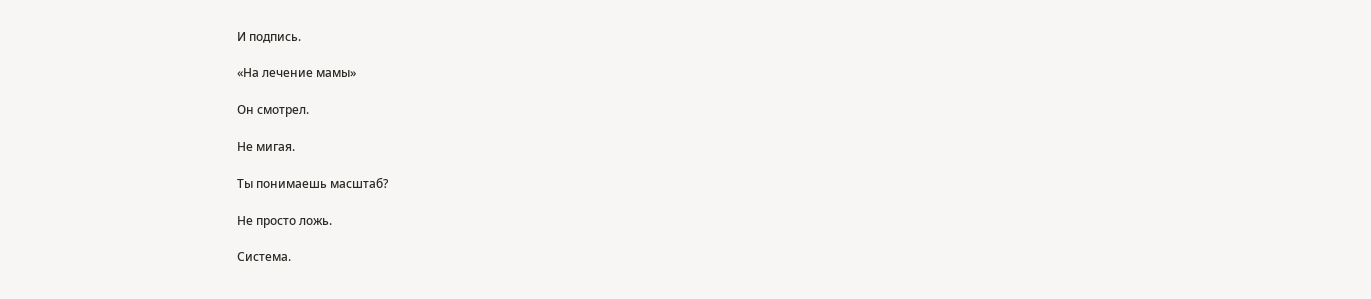И подпись.

«На лечение мамы»

Он смотрел.

Не мигая.

Ты понимаешь масштаб?

Не просто ложь.

Система.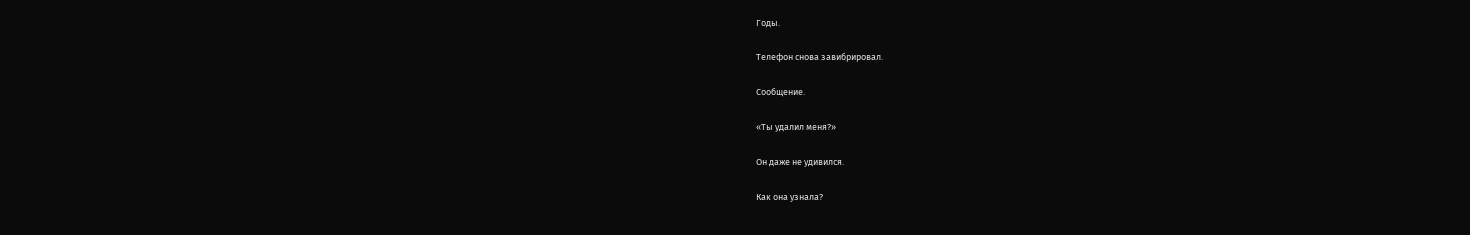Годы.

Телефон снова завибрировал.

Сообщение.

«Ты удалил меня?»

Он даже не удивился.

Как она узнала?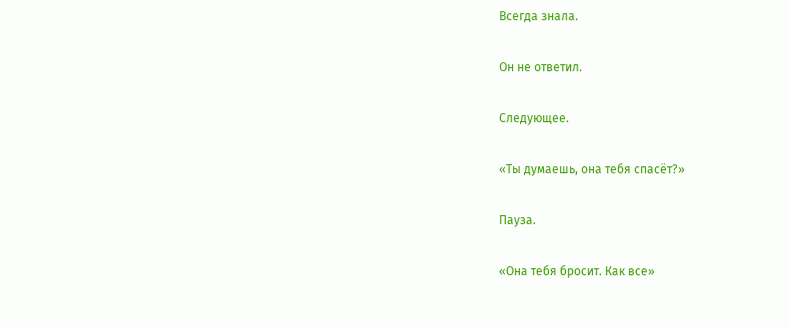Всегда знала.

Он не ответил.

Следующее.

«Ты думаешь, она тебя спасёт?»

Пауза.

«Она тебя бросит. Как все»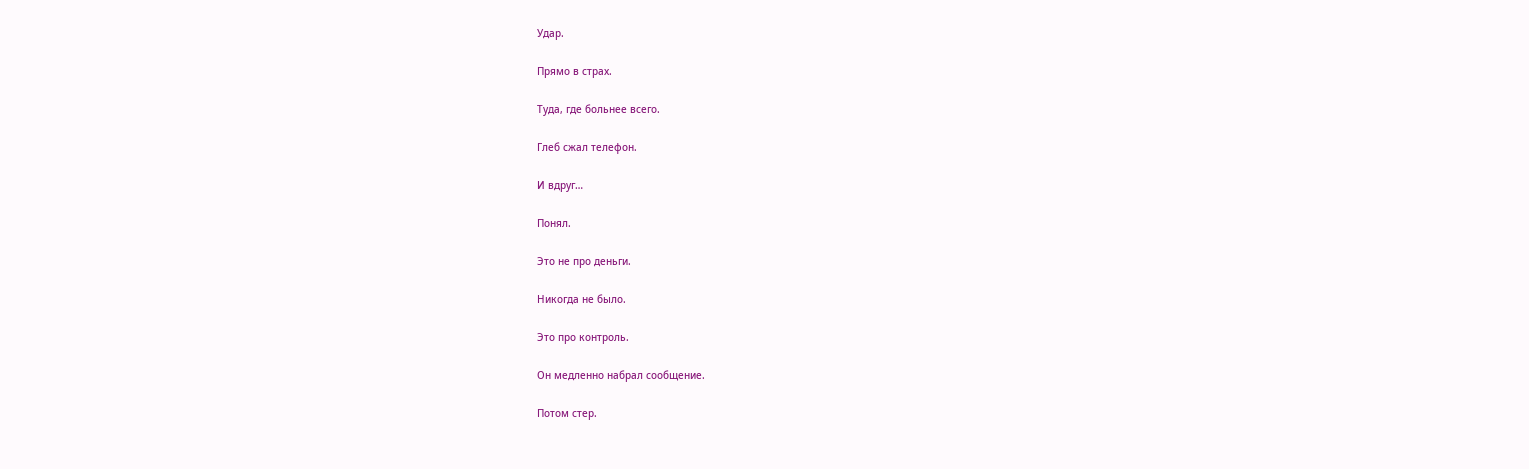Удар.

Прямо в страх.

Туда, где больнее всего.

Глеб сжал телефон.

И вдруг…

Понял.

Это не про деньги.

Никогда не было.

Это про контроль.

Он медленно набрал сообщение.

Потом стер.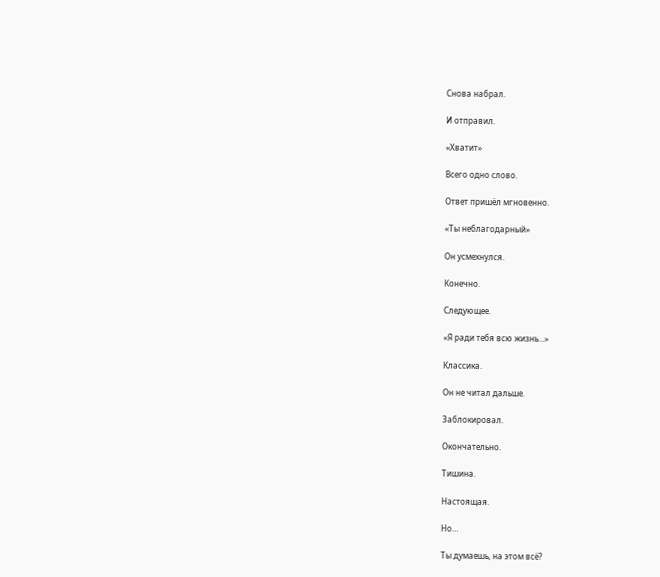Снова набрал.

И отправил.

«Хватит»

Всего одно слово.

Ответ пришёл мгновенно.

«Ты неблагодарный»

Он усмехнулся.

Конечно.

Следующее.

«Я ради тебя всю жизнь…»

Классика.

Он не читал дальше.

Заблокировал.

Окончательно.

Тишина.

Настоящая.

Но…

Ты думаешь, на этом всё?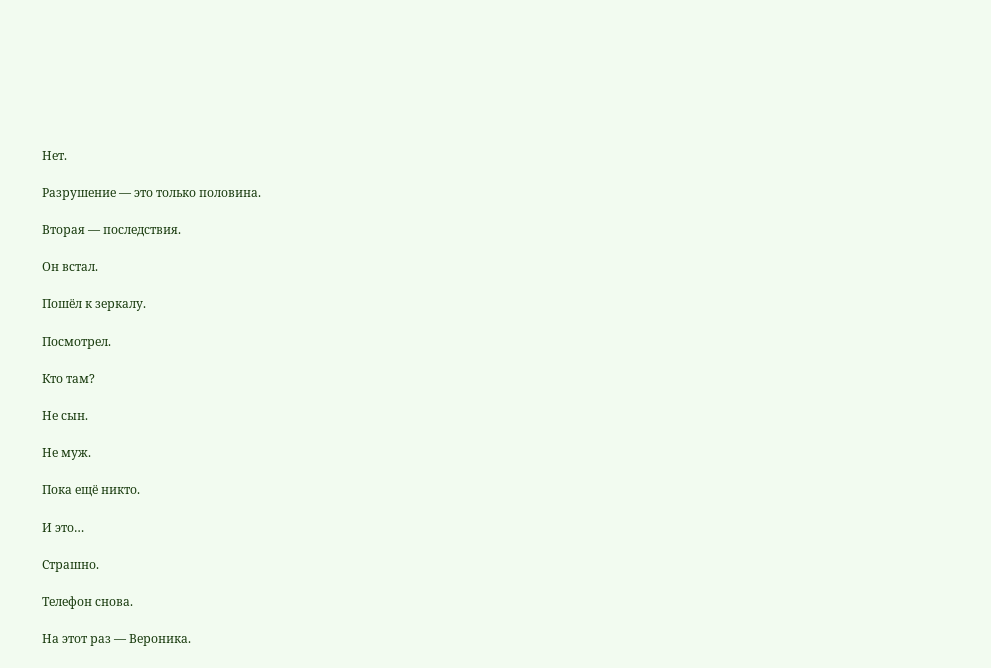Нет.

Разрушение — это только половина.

Вторая — последствия.

Он встал.

Пошёл к зеркалу.

Посмотрел.

Кто там?

Не сын.

Не муж.

Пока ещё никто.

И это…

Страшно.

Телефон снова.

На этот раз — Вероника.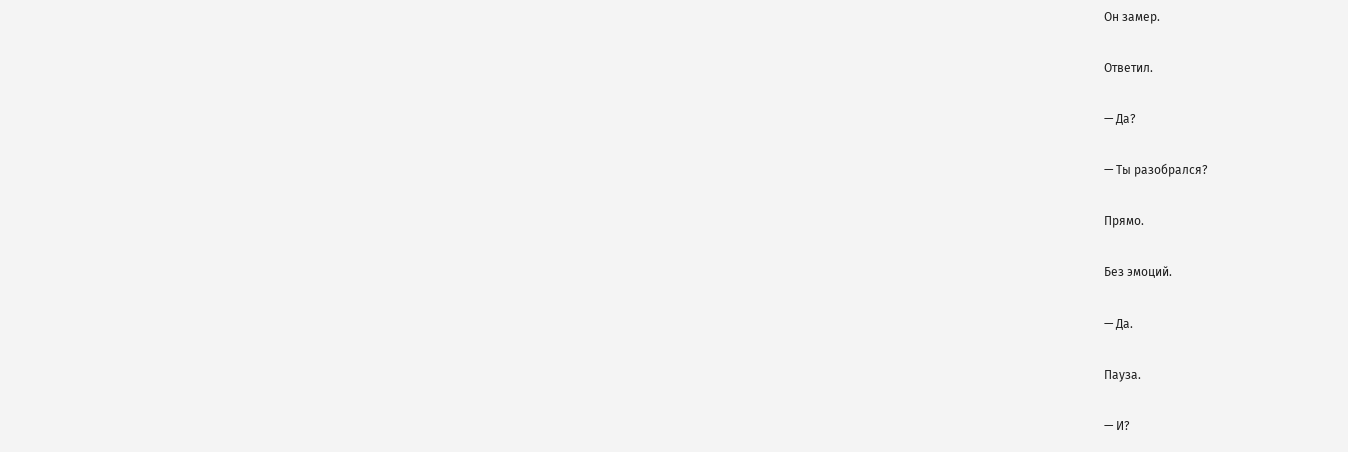Он замер.

Ответил.

— Да?

— Ты разобрался?

Прямо.

Без эмоций.

— Да.

Пауза.

— И?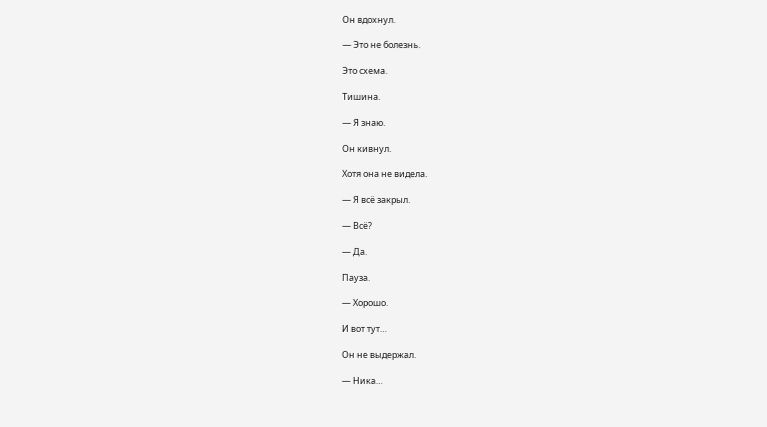Он вдохнул.

— Это не болезнь.

Это схема.

Тишина.

— Я знаю.

Он кивнул.

Хотя она не видела.

— Я всё закрыл.

— Всё?

— Да.

Пауза.

— Хорошо.

И вот тут…

Он не выдержал.

— Ника…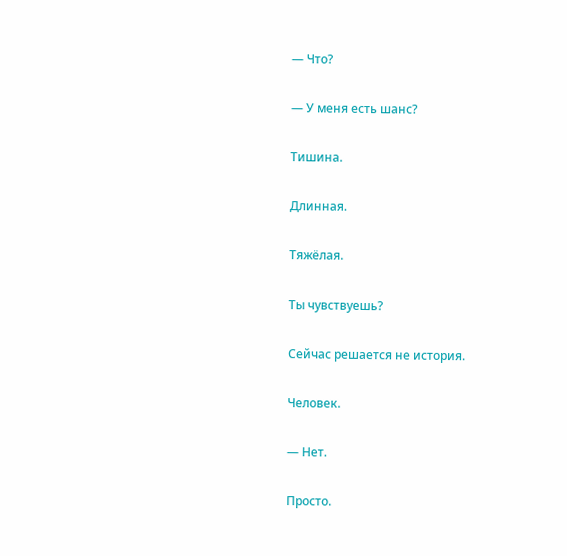— Что?

— У меня есть шанс?

Тишина.

Длинная.

Тяжёлая.

Ты чувствуешь?

Сейчас решается не история.

Человек.

— Нет.

Просто.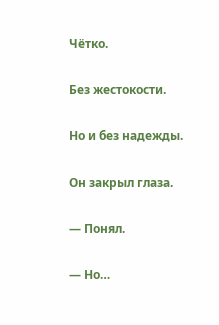Чётко.

Без жестокости.

Но и без надежды.

Он закрыл глаза.

— Понял.

— Но…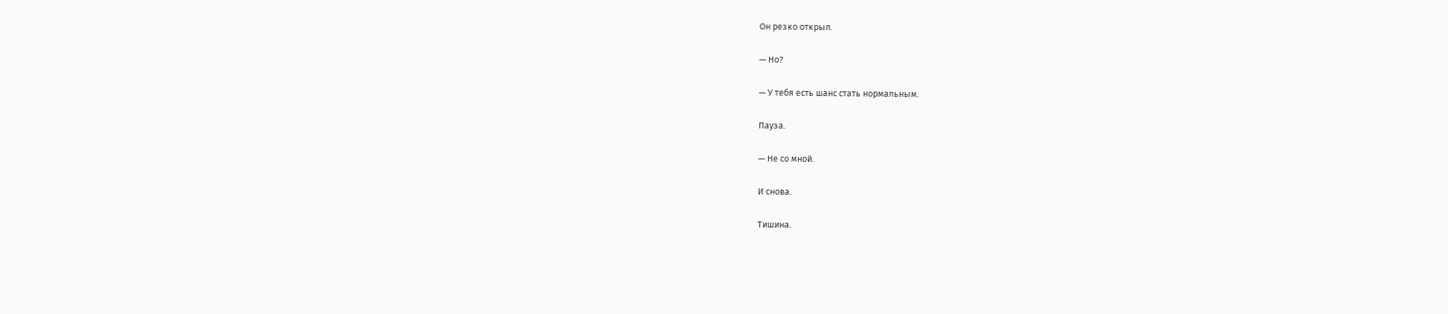Он резко открыл.

— Но?

— У тебя есть шанс стать нормальным.

Пауза.

— Не со мной.

И снова.

Тишина.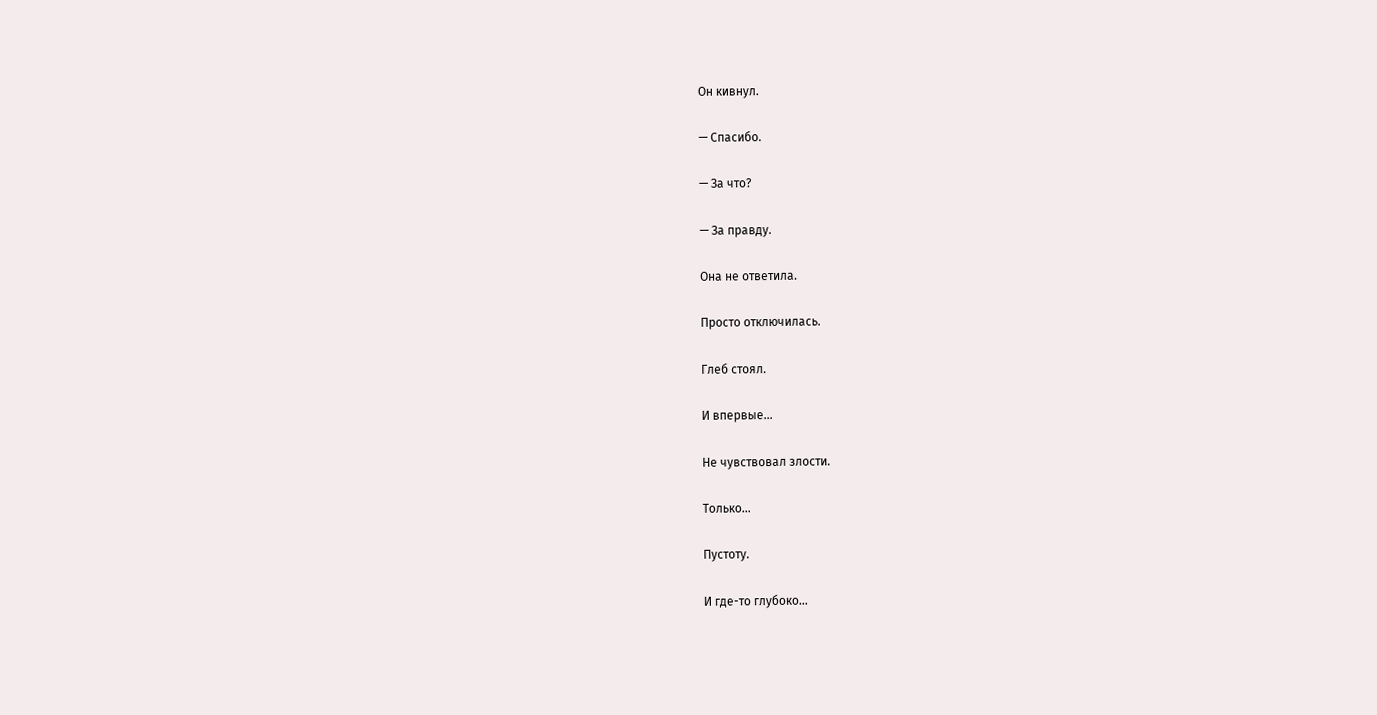Он кивнул.

— Спасибо.

— За что?

— За правду.

Она не ответила.

Просто отключилась.

Глеб стоял.

И впервые…

Не чувствовал злости.

Только…

Пустоту.

И где-то глубоко…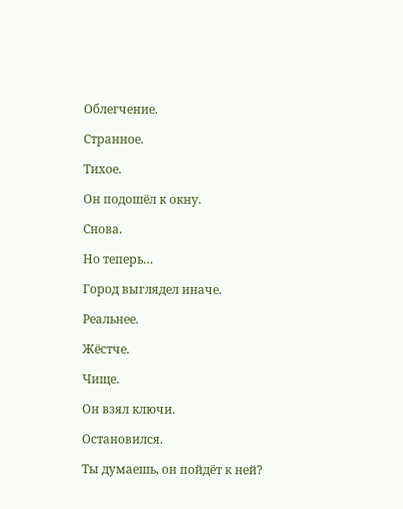Облегчение.

Странное.

Тихое.

Он подошёл к окну.

Снова.

Но теперь…

Город выглядел иначе.

Реальнее.

Жёстче.

Чище.

Он взял ключи.

Остановился.

Ты думаешь, он пойдёт к ней?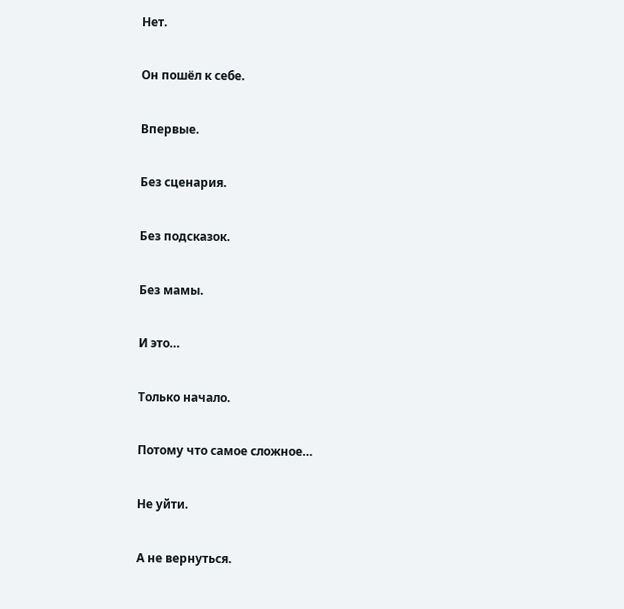Нет.

Он пошёл к себе.

Впервые.

Без сценария.

Без подсказок.

Без мамы.

И это…

Только начало.

Потому что самое сложное…

Не уйти.

А не вернуться.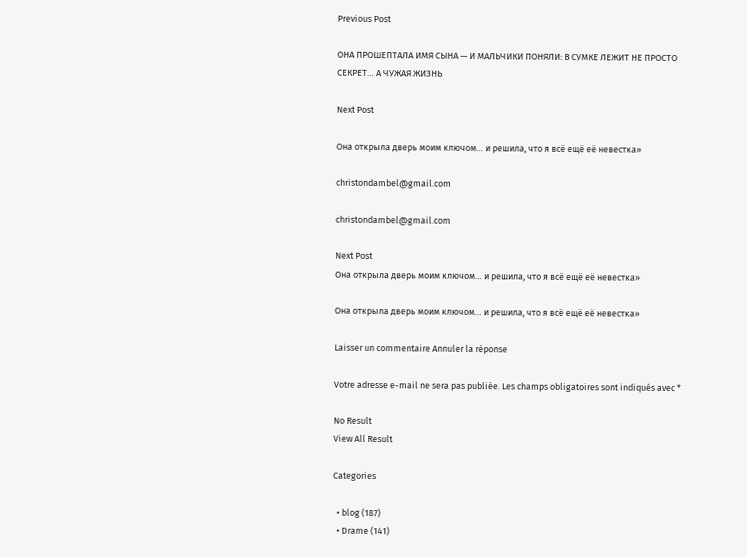Previous Post

ОНА ПРОШЕПТАЛА ИМЯ СЫНА — И МАЛЬЧИКИ ПОНЯЛИ: В СУМКЕ ЛЕЖИТ НЕ ПРОСТО СЕКРЕТ… А ЧУЖАЯ ЖИЗНЬ

Next Post

Она открыла дверь моим ключом… и решила, что я всё ещё её невестка»

christondambel@gmail.com

christondambel@gmail.com

Next Post
Она открыла дверь моим ключом… и решила, что я всё ещё её невестка»

Она открыла дверь моим ключом… и решила, что я всё ещё её невестка»

Laisser un commentaire Annuler la réponse

Votre adresse e-mail ne sera pas publiée. Les champs obligatoires sont indiqués avec *

No Result
View All Result

Categories

  • blog (187)
  • Drame (141)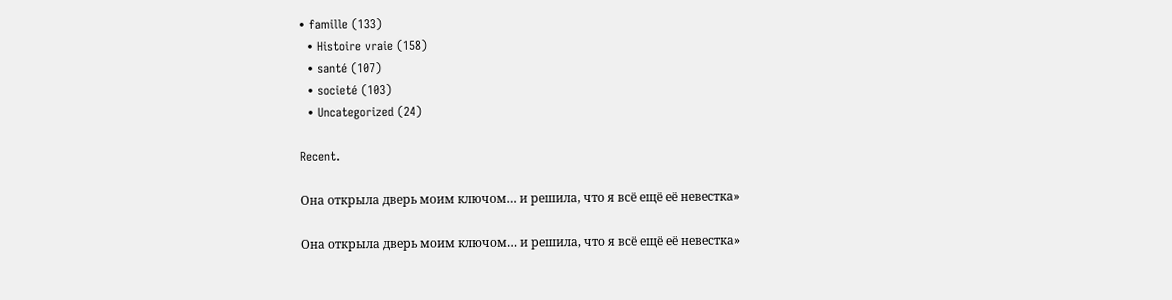• famille (133)
  • Histoire vraie (158)
  • santé (107)
  • societé (103)
  • Uncategorized (24)

Recent.

Она открыла дверь моим ключом… и решила, что я всё ещё её невестка»

Она открыла дверь моим ключом… и решила, что я всё ещё её невестка»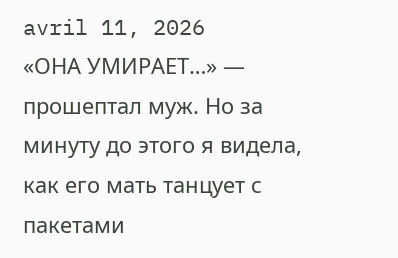avril 11, 2026
«ОНА УМИРАЕТ…» — прошептал муж. Но за минуту до этого я видела, как его мать танцует с пакетами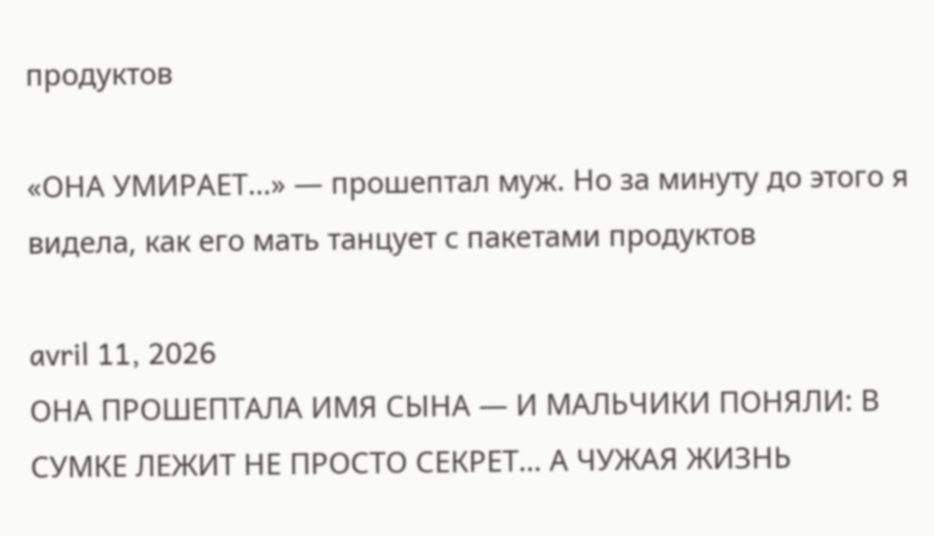продуктов

«ОНА УМИРАЕТ…» — прошептал муж. Но за минуту до этого я видела, как его мать танцует с пакетами продуктов

avril 11, 2026
ОНА ПРОШЕПТАЛА ИМЯ СЫНА — И МАЛЬЧИКИ ПОНЯЛИ: В СУМКЕ ЛЕЖИТ НЕ ПРОСТО СЕКРЕТ… А ЧУЖАЯ ЖИЗНЬ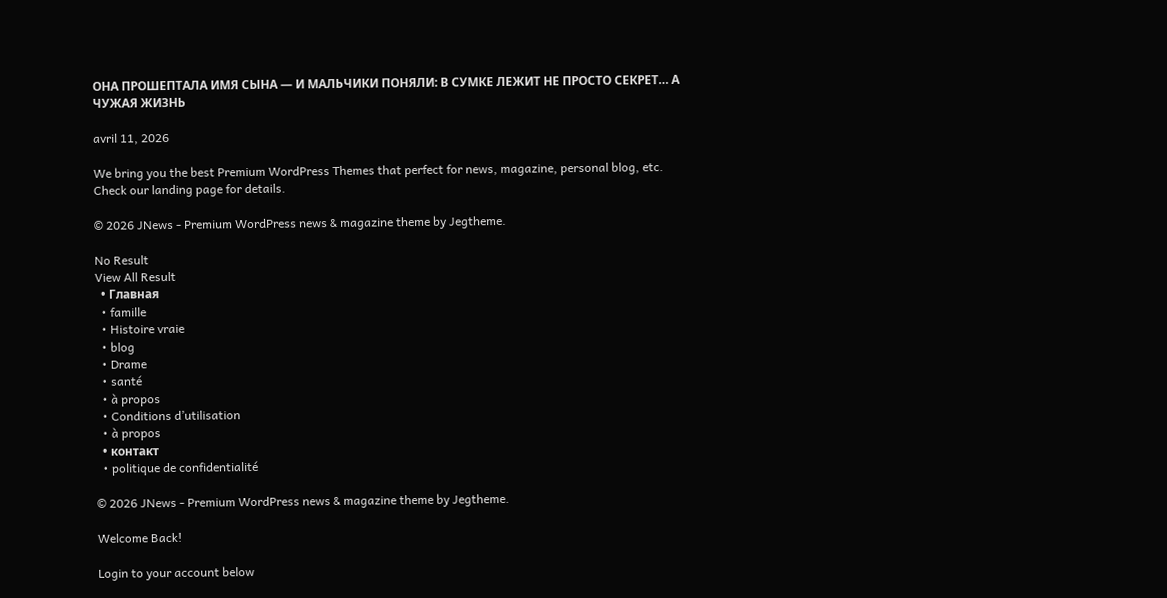ОНА ПРОШЕПТАЛА ИМЯ СЫНА — И МАЛЬЧИКИ ПОНЯЛИ: В СУМКЕ ЛЕЖИТ НЕ ПРОСТО СЕКРЕТ… А ЧУЖАЯ ЖИЗНЬ

avril 11, 2026

We bring you the best Premium WordPress Themes that perfect for news, magazine, personal blog, etc. Check our landing page for details.

© 2026 JNews - Premium WordPress news & magazine theme by Jegtheme.

No Result
View All Result
  • Главная
  • famille
  • Histoire vraie
  • blog
  • Drame
  • santé
  • à propos
  • Conditions d’utilisation
  • à propos
  • контакт
  • politique de confidentialité

© 2026 JNews - Premium WordPress news & magazine theme by Jegtheme.

Welcome Back!

Login to your account below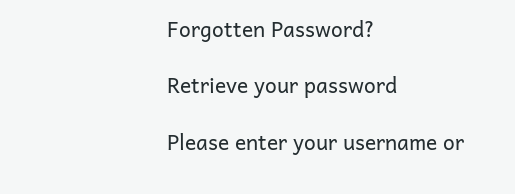Forgotten Password?

Retrieve your password

Please enter your username or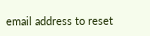email address to reset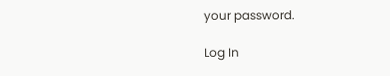your password.

Log In